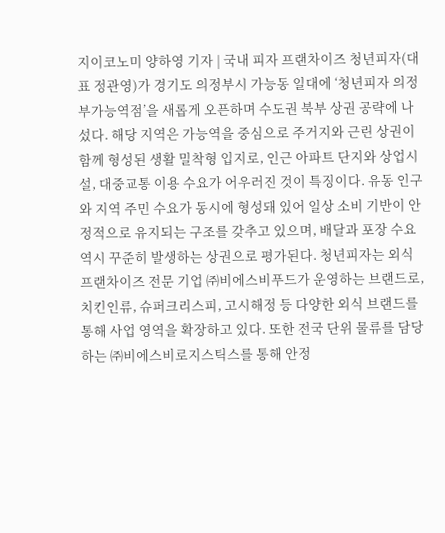지이코노미 양하영 기자 | 국내 피자 프랜차이즈 청년피자(대표 정관영)가 경기도 의정부시 가능동 일대에 ‘청년피자 의정부가능역점’을 새롭게 오픈하며 수도권 북부 상권 공략에 나섰다. 해당 지역은 가능역을 중심으로 주거지와 근린 상권이 함께 형성된 생활 밀착형 입지로, 인근 아파트 단지와 상업시설, 대중교통 이용 수요가 어우러진 것이 특징이다. 유동 인구와 지역 주민 수요가 동시에 형성돼 있어 일상 소비 기반이 안정적으로 유지되는 구조를 갖추고 있으며, 배달과 포장 수요 역시 꾸준히 발생하는 상권으로 평가된다. 청년피자는 외식 프랜차이즈 전문 기업 ㈜비에스비푸드가 운영하는 브랜드로, 치킨인류, 슈퍼크리스피, 고시해정 등 다양한 외식 브랜드를 통해 사업 영역을 확장하고 있다. 또한 전국 단위 물류를 담당하는 ㈜비에스비로지스틱스를 통해 안정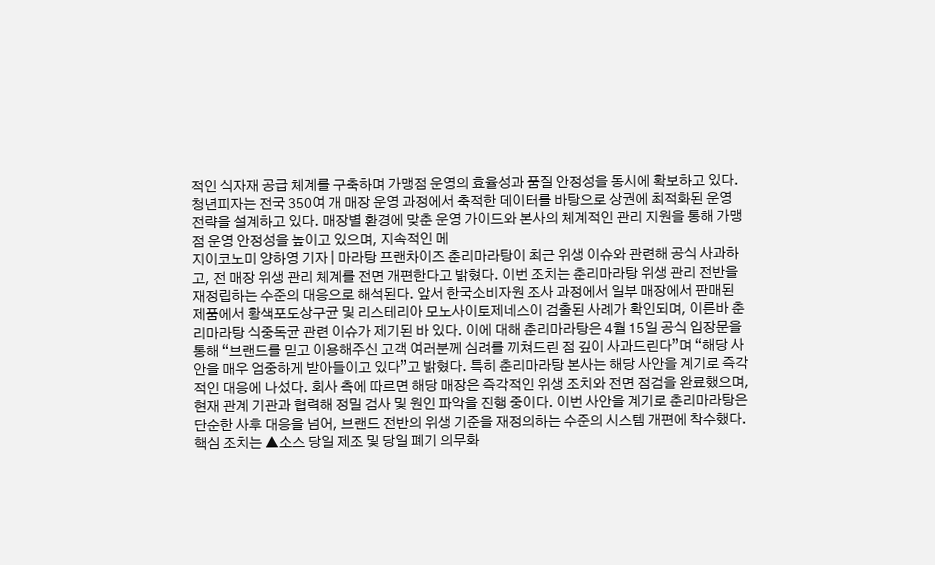적인 식자재 공급 체계를 구축하며 가맹점 운영의 효율성과 품질 안정성을 동시에 확보하고 있다. 청년피자는 전국 350여 개 매장 운영 과정에서 축적한 데이터를 바탕으로 상권에 최적화된 운영 전략을 설계하고 있다. 매장별 환경에 맞춘 운영 가이드와 본사의 체계적인 관리 지원을 통해 가맹점 운영 안정성을 높이고 있으며, 지속적인 메
지이코노미 양하영 기자 | 마라탕 프랜차이즈 춘리마라탕이 최근 위생 이슈와 관련해 공식 사과하고, 전 매장 위생 관리 체계를 전면 개편한다고 밝혔다. 이번 조치는 춘리마라탕 위생 관리 전반을 재정립하는 수준의 대응으로 해석된다. 앞서 한국소비자원 조사 과정에서 일부 매장에서 판매된 제품에서 황색포도상구균 및 리스테리아 모노사이토제네스이 검출된 사례가 확인되며, 이른바 춘리마라탕 식중독균 관련 이슈가 제기된 바 있다. 이에 대해 춘리마라탕은 4월 15일 공식 입장문을 통해 “브랜드를 믿고 이용해주신 고객 여러분께 심려를 끼쳐드린 점 깊이 사과드린다”며 “해당 사안을 매우 엄중하게 받아들이고 있다”고 밝혔다. 특히 춘리마라탕 본사는 해당 사안을 계기로 즉각적인 대응에 나섰다. 회사 측에 따르면 해당 매장은 즉각적인 위생 조치와 전면 점검을 완료했으며, 현재 관계 기관과 협력해 정밀 검사 및 원인 파악을 진행 중이다. 이번 사안을 계기로 춘리마라탕은 단순한 사후 대응을 넘어, 브랜드 전반의 위생 기준을 재정의하는 수준의 시스템 개편에 착수했다. 핵심 조치는 ▲소스 당일 제조 및 당일 폐기 의무화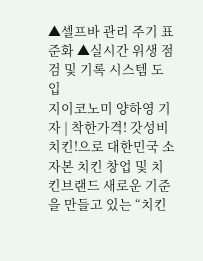▲셀프바 관리 주기 표준화 ▲실시간 위생 점검 및 기록 시스템 도입
지이코노미 양하영 기자 | 착한가격! 갓성비 치킨!으로 대한민국 소자본 치킨 창업 및 치킨브랜드 새로운 기준을 만들고 있는 “치킨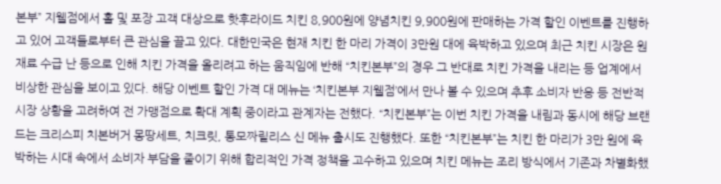본부” 지웰점에서 홀 및 포장 고객 대상으로 핫후라이드 치킨 8,900원에 양념치킨 9,900원에 판매하는 가격 할인 이벤트를 진행하고 있어 고객들로부터 큰 관심을 끌고 있다. 대한민국은 현재 치킨 한 마리 가격이 3만원 대에 육박하고 있으며 최근 치킨 시장은 원재료 수급 난 등으로 인해 치킨 가격을 올리려고 하는 움직임에 반해 “치킨본부”의 경우 그 반대로 치킨 가격을 내리는 등 업계에서 비상한 관심을 보이고 있다. 해당 이벤트 할인 가격 대 메뉴는 ‘치킨본부 지웰점’에서 만나 볼 수 있으며 추후 소비자 반응 등 전반적 시장 상황을 고려하여 전 가맹점으로 확대 계획 중이라고 관계자는 전했다. “치킨본부”는 이번 치킨 가격을 내림과 동시에 해당 브랜드는 크리스피 치본버거 몽땅세트, 치크릿, 통모짜릴리스 신 메뉴 출시도 진행했다. 또한 “치킨본부”는 치킨 한 마리가 3만 원에 육박하는 시대 속에서 소비자 부담을 줄이기 위해 합리적인 가격 정책을 고수하고 있으며 치킨 메뉴는 조리 방식에서 기존과 차별화했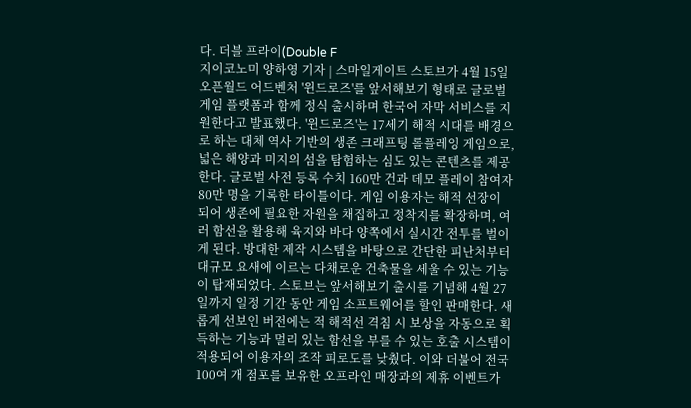다. 더블 프라이(Double F
지이코노미 양하영 기자 | 스마일게이트 스토브가 4월 15일 오픈월드 어드벤처 '윈드로즈'를 앞서해보기 형태로 글로벌 게임 플랫폼과 함께 정식 출시하며 한국어 자막 서비스를 지원한다고 발표했다. '윈드로즈'는 17세기 해적 시대를 배경으로 하는 대체 역사 기반의 생존 크래프팅 롤플레잉 게임으로, 넓은 해양과 미지의 섬을 탐험하는 심도 있는 콘텐츠를 제공한다. 글로벌 사전 등록 수치 160만 건과 데모 플레이 참여자 80만 명을 기록한 타이틀이다. 게임 이용자는 해적 선장이 되어 생존에 필요한 자원을 채집하고 정착지를 확장하며, 여러 함선을 활용해 육지와 바다 양쪽에서 실시간 전투를 벌이게 된다. 방대한 제작 시스템을 바탕으로 간단한 피난처부터 대규모 요새에 이르는 다채로운 건축물을 세울 수 있는 기능이 탑재되었다. 스토브는 앞서해보기 출시를 기념해 4월 27일까지 일정 기간 동안 게임 소프트웨어를 할인 판매한다. 새롭게 선보인 버전에는 적 해적선 격침 시 보상을 자동으로 획득하는 기능과 멀리 있는 함선을 부를 수 있는 호출 시스템이 적용되어 이용자의 조작 피로도를 낮췄다. 이와 더불어 전국 100여 개 점포를 보유한 오프라인 매장과의 제휴 이벤트가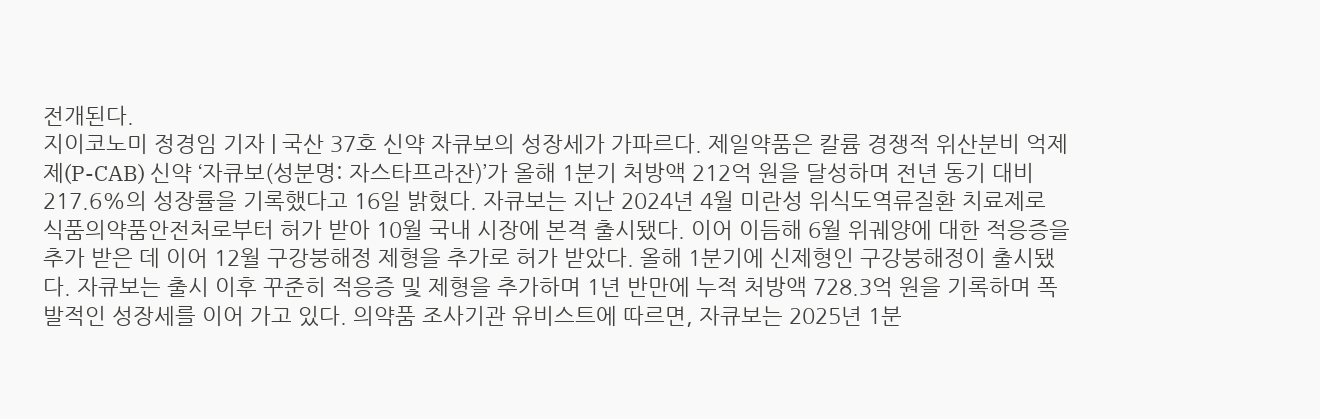전개된다.
지이코노미 정경임 기자 | 국산 37호 신약 자큐보의 성장세가 가파르다. 제일약품은 칼륨 경쟁적 위산분비 억제제(P-CAB) 신약 ‘자큐보(성분명: 자스타프라잔)’가 올해 1분기 처방액 212억 원을 달성하며 전년 동기 대비 217.6%의 성장률을 기록했다고 16일 밝혔다. 자큐보는 지난 2024년 4월 미란성 위식도역류질환 치료제로 식품의약품안전처로부터 허가 받아 10월 국내 시장에 본격 출시됐다. 이어 이듬해 6월 위궤양에 대한 적응증을 추가 받은 데 이어 12월 구강붕해정 제형을 추가로 허가 받았다. 올해 1분기에 신제형인 구강붕해정이 출시됐다. 자큐보는 출시 이후 꾸준히 적응증 및 제형을 추가하며 1년 반만에 누적 처방액 728.3억 원을 기록하며 폭발적인 성장세를 이어 가고 있다. 의약품 조사기관 유비스트에 따르면, 자큐보는 2025년 1분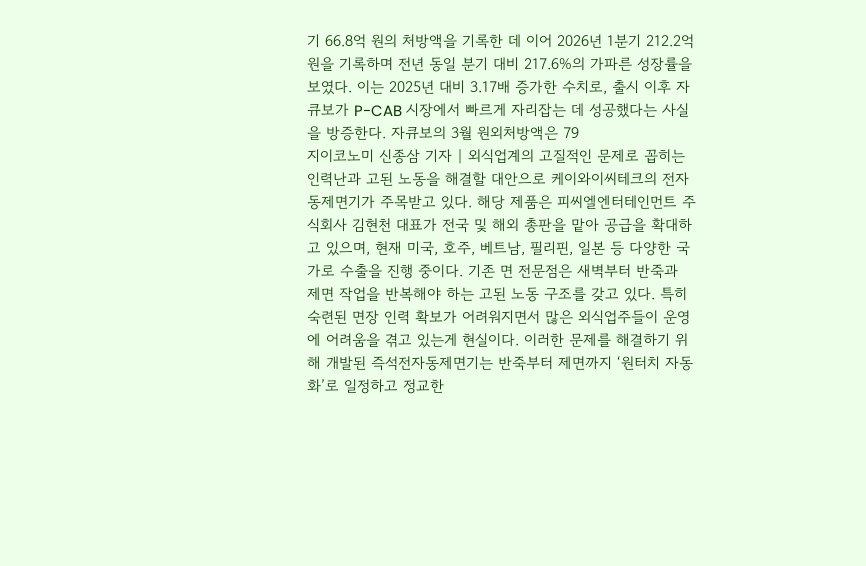기 66.8억 원의 처방액을 기록한 데 이어 2026년 1분기 212.2억원을 기록하며 전년 동일 분기 대비 217.6%의 가파른 성장률을 보였다. 이는 2025년 대비 3.17배 증가한 수치로, 출시 이후 자큐보가 P-CAB 시장에서 빠르게 자리잡는 데 성공했다는 사실을 방증한다. 자큐보의 3월 원외처방액은 79
지이코노미 신종삼 기자 | 외식업계의 고질적인 문제로 꼽히는 인력난과 고된 노동을 해결할 대안으로 케이와이씨테크의 전자동제면기가 주목받고 있다. 해당 제품은 피씨엘엔터테인먼트 주식회사 김현천 대표가 전국 및 해외 총판을 맡아 공급을 확대하고 있으며, 현재 미국, 호주, 베트남, 필리핀, 일본 등 다양한 국가로 수출을 진행 중이다. 기존 면 전문점은 새벽부터 반죽과 제면 작업을 반복해야 하는 고된 노동 구조를 갖고 있다. 특히 숙련된 면장 인력 확보가 어려워지면서 많은 외식업주들이 운영에 어려움을 겪고 있는게 현실이다. 이러한 문제를 해결하기 위해 개발된 즉석전자동제면기는 반죽부터 제면까지 ‘원터치 자동화’로 일정하고 정교한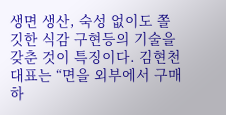생면 생산, 숙성 없이도 쫄깃한 식감 구현등의 기술을 갖춘 것이 특징이다. 김현천 대표는 “면을 외부에서 구매하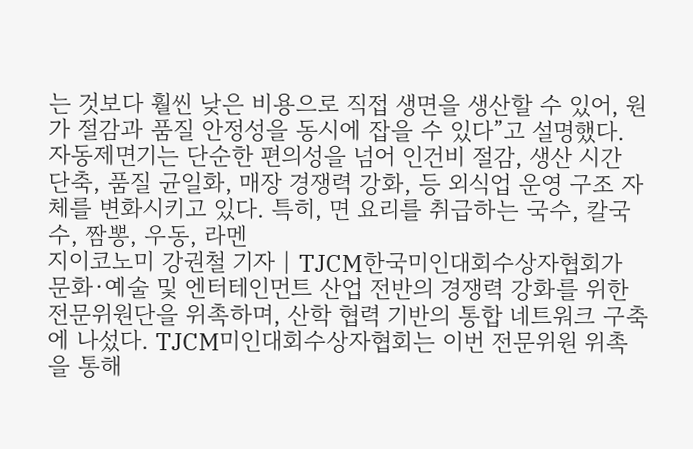는 것보다 훨씬 낮은 비용으로 직접 생면을 생산할 수 있어, 원가 절감과 품질 안정성을 동시에 잡을 수 있다”고 설명했다. 자동제면기는 단순한 편의성을 넘어 인건비 절감, 생산 시간 단축, 품질 균일화, 매장 경쟁력 강화, 등 외식업 운영 구조 자체를 변화시키고 있다. 특히, 면 요리를 취급하는 국수, 칼국수, 짬뽕, 우동, 라멘
지이코노미 강권철 기자 | TJCM한국미인대회수상자협회가 문화·예술 및 엔터테인먼트 산업 전반의 경쟁력 강화를 위한 전문위원단을 위촉하며, 산학 협력 기반의 통합 네트워크 구축에 나섰다. TJCM미인대회수상자협회는 이번 전문위원 위촉을 통해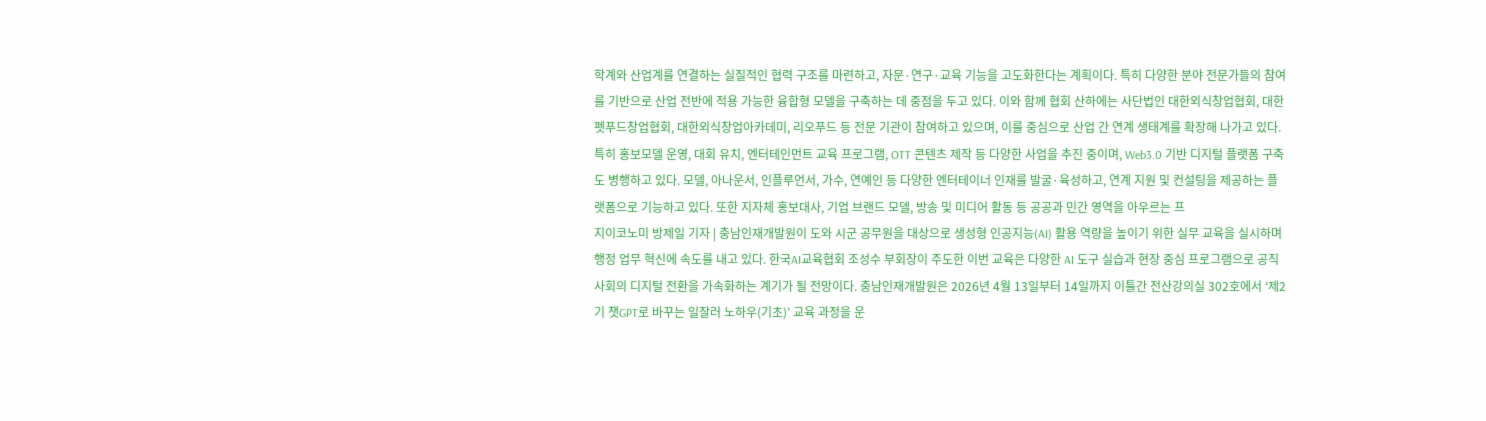학계와 산업계를 연결하는 실질적인 협력 구조를 마련하고, 자문·연구·교육 기능을 고도화한다는 계획이다. 특히 다양한 분야 전문가들의 참여를 기반으로 산업 전반에 적용 가능한 융합형 모델을 구축하는 데 중점을 두고 있다. 이와 함께 협회 산하에는 사단법인 대한외식창업협회, 대한펫푸드창업협회, 대한외식창업아카데미, 리오푸드 등 전문 기관이 참여하고 있으며, 이를 중심으로 산업 간 연계 생태계를 확장해 나가고 있다. 특히 홍보모델 운영, 대회 유치, 엔터테인먼트 교육 프로그램, OTT 콘텐츠 제작 등 다양한 사업을 추진 중이며, Web3.0 기반 디지털 플랫폼 구축도 병행하고 있다. 모델, 아나운서, 인플루언서, 가수, 연예인 등 다양한 엔터테이너 인재를 발굴·육성하고, 연계 지원 및 컨설팅을 제공하는 플랫폼으로 기능하고 있다. 또한 지자체 홍보대사, 기업 브랜드 모델, 방송 및 미디어 활동 등 공공과 민간 영역을 아우르는 프
지이코노미 방제일 기자 | 충남인재개발원이 도와 시군 공무원을 대상으로 생성형 인공지능(AI) 활용 역량을 높이기 위한 실무 교육을 실시하며 행정 업무 혁신에 속도를 내고 있다. 한국AI교육협회 조성수 부회장이 주도한 이번 교육은 다양한 AI 도구 실습과 현장 중심 프로그램으로 공직사회의 디지털 전환을 가속화하는 계기가 될 전망이다. 충남인재개발원은 2026년 4월 13일부터 14일까지 이틀간 전산강의실 302호에서 ‘제2기 챗GPT로 바꾸는 일잘러 노하우(기초)’ 교육 과정을 운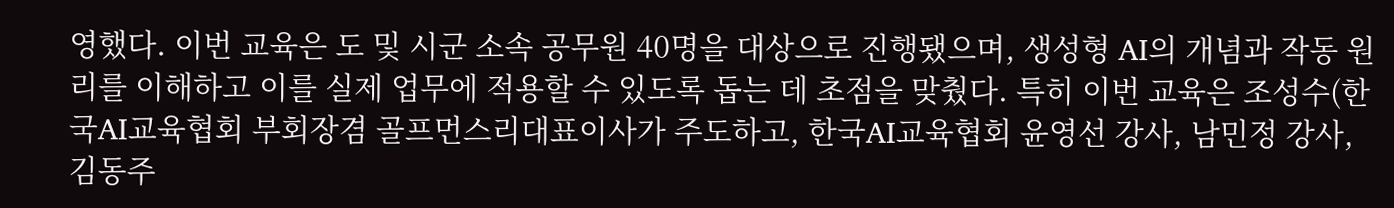영했다. 이번 교육은 도 및 시군 소속 공무원 40명을 대상으로 진행됐으며, 생성형 AI의 개념과 작동 원리를 이해하고 이를 실제 업무에 적용할 수 있도록 돕는 데 초점을 맞췄다. 특히 이번 교육은 조성수(한국AI교육협회 부회장겸 골프먼스리대표이사가 주도하고, 한국AI교육협회 윤영선 강사, 남민정 강사, 김동주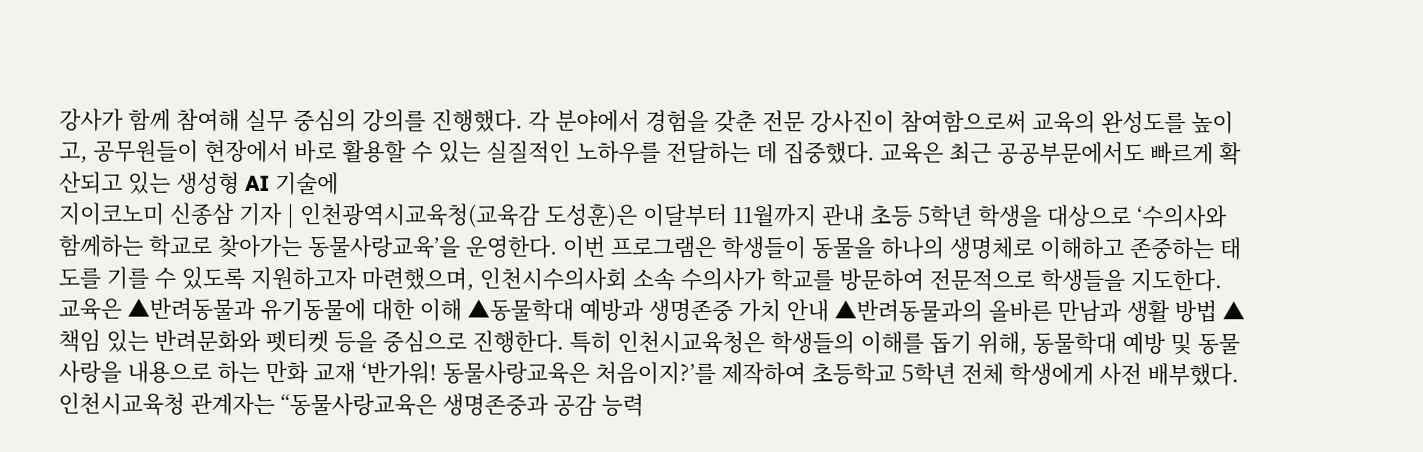강사가 함께 참여해 실무 중심의 강의를 진행했다. 각 분야에서 경험을 갖춘 전문 강사진이 참여함으로써 교육의 완성도를 높이고, 공무원들이 현장에서 바로 활용할 수 있는 실질적인 노하우를 전달하는 데 집중했다. 교육은 최근 공공부문에서도 빠르게 확산되고 있는 생성형 AI 기술에
지이코노미 신종삼 기자 | 인천광역시교육청(교육감 도성훈)은 이달부터 11월까지 관내 초등 5학년 학생을 대상으로 ‘수의사와 함께하는 학교로 찾아가는 동물사랑교육’을 운영한다. 이번 프로그램은 학생들이 동물을 하나의 생명체로 이해하고 존중하는 태도를 기를 수 있도록 지원하고자 마련했으며, 인천시수의사회 소속 수의사가 학교를 방문하여 전문적으로 학생들을 지도한다. 교육은 ▲반려동물과 유기동물에 대한 이해 ▲동물학대 예방과 생명존중 가치 안내 ▲반려동물과의 올바른 만남과 생활 방법 ▲책임 있는 반려문화와 펫티켓 등을 중심으로 진행한다. 특히 인천시교육청은 학생들의 이해를 돕기 위해, 동물학대 예방 및 동물사랑을 내용으로 하는 만화 교재 ‘반가워! 동물사랑교육은 처음이지?’를 제작하여 초등학교 5학년 전체 학생에게 사전 배부했다. 인천시교육청 관계자는 “동물사랑교육은 생명존중과 공감 능력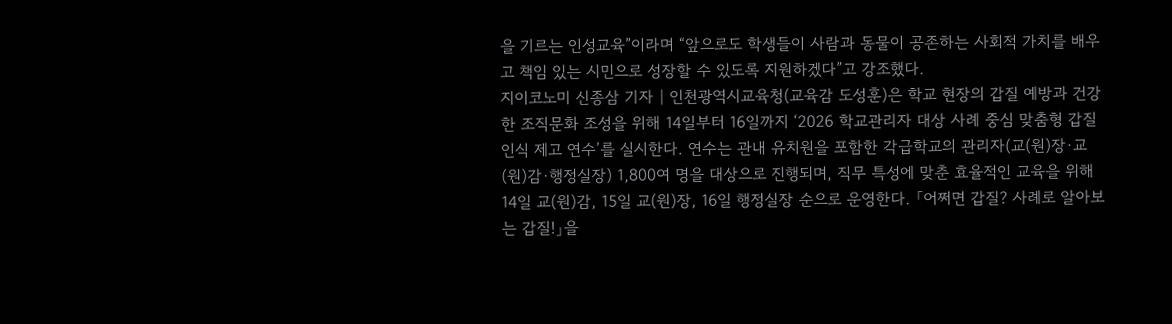을 기르는 인성교육”이라며 “앞으로도 학생들이 사람과 동물이 공존하는 사회적 가치를 배우고 책임 있는 시민으로 성장할 수 있도록 지원하겠다”고 강조했다.
지이코노미 신종삼 기자 | 인천광역시교육청(교육감 도성훈)은 학교 현장의 갑질 예방과 건강한 조직문화 조성을 위해 14일부터 16일까지 ‘2026 학교관리자 대상 사례 중심 맞춤형 갑질 인식 제고 연수’를 실시한다. 연수는 관내 유치원을 포함한 각급학교의 관리자(교(원)장·교(원)감·행정실장) 1,800여 명을 대상으로 진행되며, 직무 특성에 맞춘 효율적인 교육을 위해 14일 교(원)감, 15일 교(원)장, 16일 행정실장 순으로 운영한다. 「어쩌면 갑질? 사례로 알아보는 갑질!」을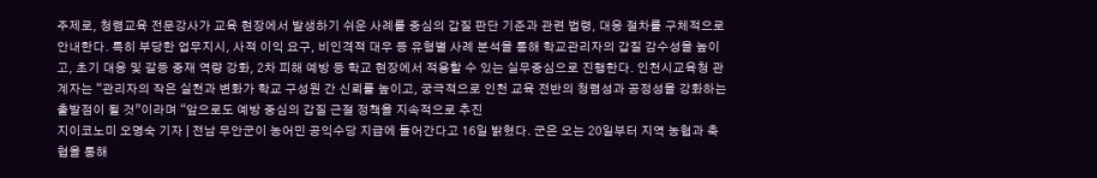주제로, 청렴교육 전문강사가 교육 현장에서 발생하기 쉬운 사례를 중심의 갑질 판단 기준과 관련 법령, 대응 절차를 구체적으로 안내한다. 특히 부당한 업무지시, 사적 이익 요구, 비인격적 대우 등 유형별 사례 분석을 통해 학교관리자의 갑질 감수성을 높이고, 초기 대응 및 갈등 중재 역량 강화, 2차 피해 예방 등 학교 현장에서 적용할 수 있는 실무중심으로 진행한다. 인천시교육청 관계자는 “관리자의 작은 실천과 변화가 학교 구성원 간 신뢰를 높이고, 궁극적으로 인천 교육 전반의 청렴성과 공정성을 강화하는 출발점이 될 것”이라며 “앞으로도 예방 중심의 갑질 근절 정책을 지속적으로 추진
지이코노미 오명숙 기자 | 전남 무안군이 농어민 공익수당 지급에 들어간다고 16일 밝혔다. 군은 오는 20일부터 지역 농협과 축협을 통해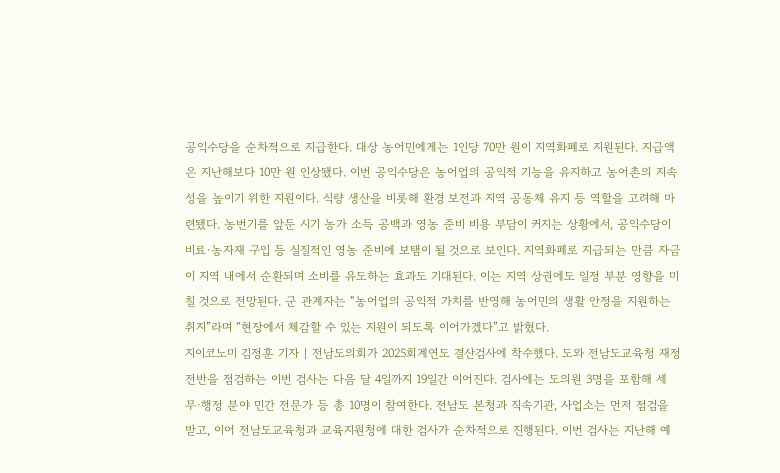공익수당을 순차적으로 지급한다. 대상 농어민에게는 1인당 70만 원이 지역화폐로 지원된다. 지급액은 지난해보다 10만 원 인상됐다. 이번 공익수당은 농어업의 공익적 기능을 유지하고 농어촌의 지속성을 높이기 위한 지원이다. 식량 생산을 비롯해 환경 보전과 지역 공동체 유지 등 역할을 고려해 마련됐다. 농번기를 앞둔 시기 농가 소득 공백과 영농 준비 비용 부담이 커지는 상황에서, 공익수당이 비료·농자재 구입 등 실질적인 영농 준비에 보탬이 될 것으로 보인다. 지역화폐로 지급되는 만큼 자금이 지역 내에서 순환되며 소비를 유도하는 효과도 기대된다. 이는 지역 상권에도 일정 부분 영향을 미칠 것으로 전망된다. 군 관계자는 “농어업의 공익적 가치를 반영해 농어민의 생활 안정을 지원하는 취지”라며 “현장에서 체감할 수 있는 지원이 되도록 이어가겠다”고 밝혔다.
지이코노미 김정훈 기자 | 전남도의회가 2025회계연도 결산검사에 착수했다. 도와 전남도교육청 재정 전반을 점검하는 이번 검사는 다음 달 4일까지 19일간 이어진다. 검사에는 도의원 3명을 포함해 세무·행정 분야 민간 전문가 등 총 10명이 참여한다. 전남도 본청과 직속기관, 사업소는 먼저 점검을 받고, 이어 전남도교육청과 교육지원청에 대한 검사가 순차적으로 진행된다. 이번 검사는 지난해 예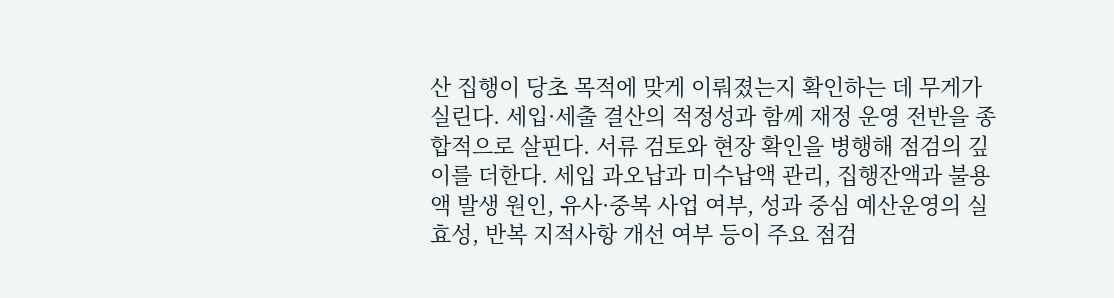산 집행이 당초 목적에 맞게 이뤄졌는지 확인하는 데 무게가 실린다. 세입·세출 결산의 적정성과 함께 재정 운영 전반을 종합적으로 살핀다. 서류 검토와 현장 확인을 병행해 점검의 깊이를 더한다. 세입 과오납과 미수납액 관리, 집행잔액과 불용액 발생 원인, 유사·중복 사업 여부, 성과 중심 예산운영의 실효성, 반복 지적사항 개선 여부 등이 주요 점검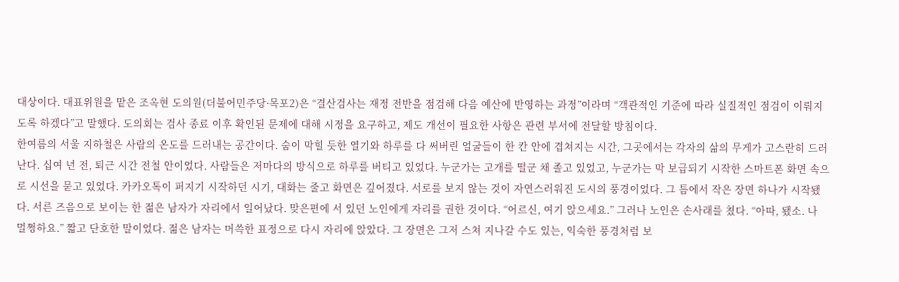대상이다. 대표위원을 맡은 조옥현 도의원(더불어민주당·목포2)은 “결산검사는 재정 전반을 점검해 다음 예산에 반영하는 과정”이라며 “객관적인 기준에 따라 실질적인 점검이 이뤄지도록 하겠다”고 말했다. 도의회는 검사 종료 이후 확인된 문제에 대해 시정을 요구하고, 제도 개선이 필요한 사항은 관련 부서에 전달할 방침이다.
한여름의 서울 지하철은 사람의 온도를 드러내는 공간이다. 숨이 막힐 듯한 열기와 하루를 다 써버린 얼굴들이 한 칸 안에 겹쳐지는 시간, 그곳에서는 각자의 삶의 무게가 고스란히 드러난다. 십여 년 전, 퇴근 시간 전철 안이었다. 사람들은 저마다의 방식으로 하루를 버티고 있었다. 누군가는 고개를 떨군 채 졸고 있었고, 누군가는 막 보급되기 시작한 스마트폰 화면 속으로 시선을 묻고 있었다. 카카오톡이 퍼지기 시작하던 시기, 대화는 줄고 화면은 깊어졌다. 서로를 보지 않는 것이 자연스러워진 도시의 풍경이었다. 그 틈에서 작은 장면 하나가 시작됐다. 서른 즈음으로 보이는 한 젊은 남자가 자리에서 일어났다. 맞은편에 서 있던 노인에게 자리를 권한 것이다. “어르신, 여기 앉으세요.” 그러나 노인은 손사래를 쳤다. “아따, 됐소. 나 멀쩡하요.” 짧고 단호한 말이었다. 젊은 남자는 머쓱한 표정으로 다시 자리에 앉았다. 그 장면은 그저 스쳐 지나갈 수도 있는, 익숙한 풍경처럼 보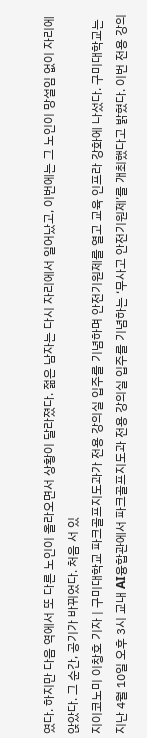였다. 하지만 다음 역에서 또 다른 노인이 올라오면서 상황이 달라졌다. 젊은 남자는 다시 자리에서 일어났고, 이번에는 그 노인이 망설임 없이 자리에 앉았다. 그 순간, 공기가 바뀌었다. 처음 서 있
지이코노미 이창호 기자 | 구미대학교 파크골프지도과가 전용 강의실 입주를 기념하며 안전기원제를 열고 교육 인프라 강화에 나섰다. 구미대학교는 지난 4월 10일 오후 3시 교내 AI융합관에서 파크골프지도과 전용 강의실 입주를 기념하는 ‘무사고 안전기원제’를 개최했다고 밝혔다. 이번 전용 강의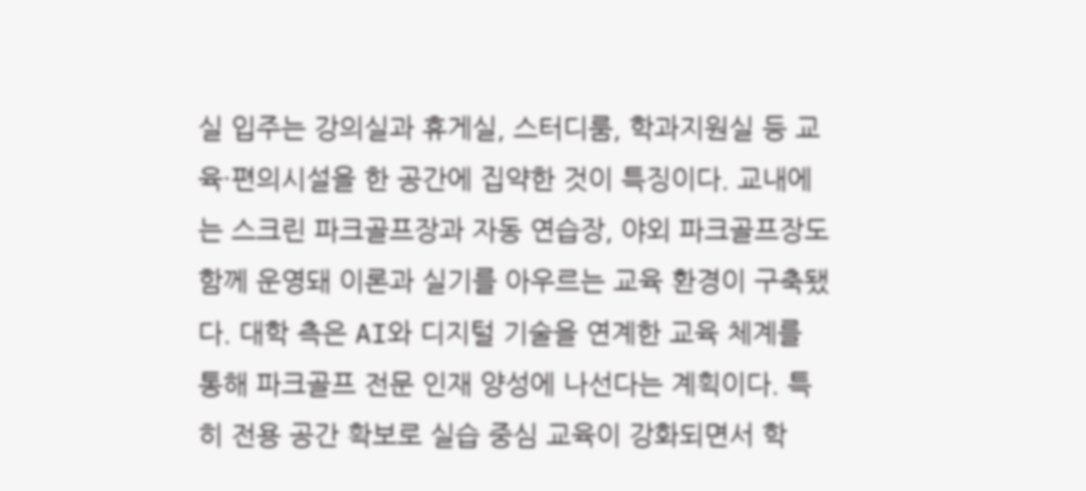실 입주는 강의실과 휴게실, 스터디룸, 학과지원실 등 교육·편의시설을 한 공간에 집약한 것이 특징이다. 교내에는 스크린 파크골프장과 자동 연습장, 야외 파크골프장도 함께 운영돼 이론과 실기를 아우르는 교육 환경이 구축됐다. 대학 측은 AI와 디지털 기술을 연계한 교육 체계를 통해 파크골프 전문 인재 양성에 나선다는 계획이다. 특히 전용 공간 확보로 실습 중심 교육이 강화되면서 학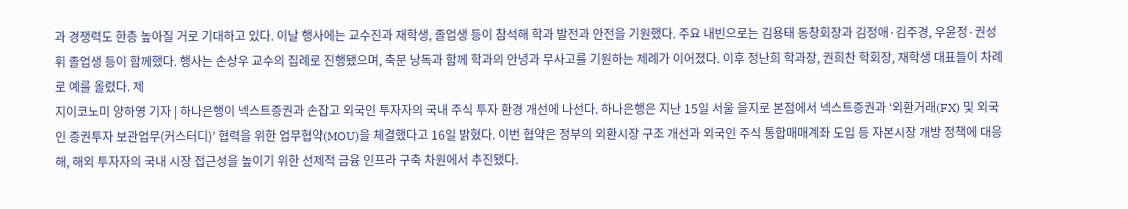과 경쟁력도 한층 높아질 거로 기대하고 있다. 이날 행사에는 교수진과 재학생, 졸업생 등이 참석해 학과 발전과 안전을 기원했다. 주요 내빈으로는 김용태 동창회장과 김정애·김주경, 우윤정·권성휘 졸업생 등이 함께했다. 행사는 손상우 교수의 집례로 진행됐으며, 축문 낭독과 함께 학과의 안녕과 무사고를 기원하는 제례가 이어졌다. 이후 정난희 학과장, 권희찬 학회장, 재학생 대표들이 차례로 예를 올렸다. 제
지이코노미 양하영 기자 | 하나은행이 넥스트증권과 손잡고 외국인 투자자의 국내 주식 투자 환경 개선에 나선다. 하나은행은 지난 15일 서울 을지로 본점에서 넥스트증권과 ‘외환거래(FX) 및 외국인 증권투자 보관업무(커스터디)’ 협력을 위한 업무협약(MOU)을 체결했다고 16일 밝혔다. 이번 협약은 정부의 외환시장 구조 개선과 외국인 주식 통합매매계좌 도입 등 자본시장 개방 정책에 대응해, 해외 투자자의 국내 시장 접근성을 높이기 위한 선제적 금융 인프라 구축 차원에서 추진됐다.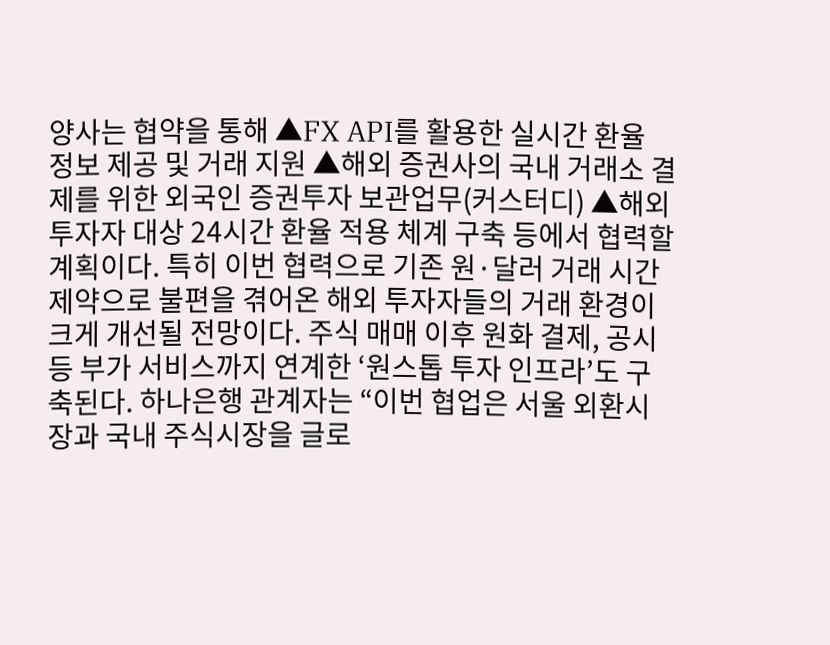양사는 협약을 통해 ▲FX API를 활용한 실시간 환율 정보 제공 및 거래 지원 ▲해외 증권사의 국내 거래소 결제를 위한 외국인 증권투자 보관업무(커스터디) ▲해외 투자자 대상 24시간 환율 적용 체계 구축 등에서 협력할 계획이다. 특히 이번 협력으로 기존 원·달러 거래 시간 제약으로 불편을 겪어온 해외 투자자들의 거래 환경이 크게 개선될 전망이다. 주식 매매 이후 원화 결제, 공시 등 부가 서비스까지 연계한 ‘원스톱 투자 인프라’도 구축된다. 하나은행 관계자는 “이번 협업은 서울 외환시장과 국내 주식시장을 글로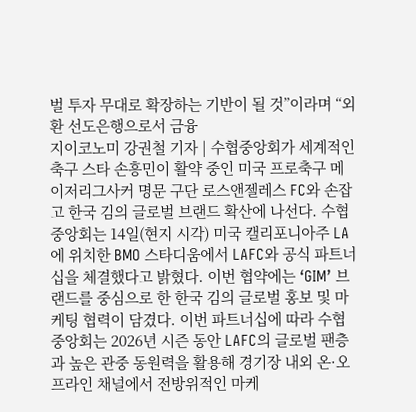벌 투자 무대로 확장하는 기반이 될 것”이라며 “외환 선도은행으로서 금융
지이코노미 강권철 기자 | 수협중앙회가 세계적인 축구 스타 손흥민이 활약 중인 미국 프로축구 메이저리그사커 명문 구단 로스앤젤레스 FC와 손잡고 한국 김의 글로벌 브랜드 확산에 나선다. 수협중앙회는 14일(현지 시각) 미국 캘리포니아주 LA에 위치한 BMO 스타디움에서 LAFC와 공식 파트너십을 체결했다고 밝혔다. 이번 협약에는 ‘GIM’ 브랜드를 중심으로 한 한국 김의 글로벌 홍보 및 마케팅 협력이 담겼다. 이번 파트너십에 따라 수협중앙회는 2026년 시즌 동안 LAFC의 글로벌 팬층과 높은 관중 동원력을 활용해 경기장 내외 온·오프라인 채널에서 전방위적인 마케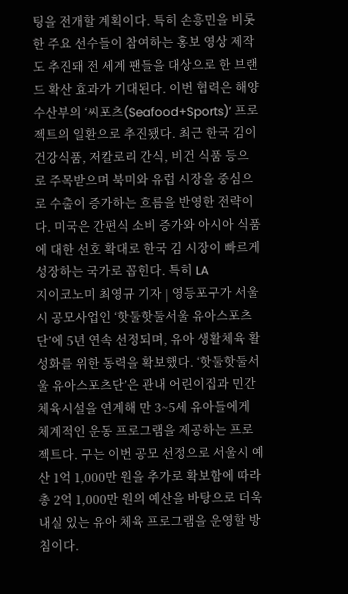팅을 전개할 계획이다. 특히 손흥민을 비롯한 주요 선수들이 참여하는 홍보 영상 제작도 추진돼 전 세계 팬들을 대상으로 한 브랜드 확산 효과가 기대된다. 이번 협력은 해양수산부의 ‘씨포츠(Seafood+Sports)’ 프로젝트의 일환으로 추진됐다. 최근 한국 김이 건강식품, 저칼로리 간식, 비건 식품 등으로 주목받으며 북미와 유럽 시장을 중심으로 수출이 증가하는 흐름을 반영한 전략이다. 미국은 간편식 소비 증가와 아시아 식품에 대한 선호 확대로 한국 김 시장이 빠르게 성장하는 국가로 꼽힌다. 특히 LA
지이코노미 최영규 기자 | 영등포구가 서울시 공모사업인 ‘핫둘핫둘서울 유아스포츠단’에 5년 연속 선정되며, 유아 생활체육 활성화를 위한 동력을 확보했다. ‘핫둘핫둘서울 유아스포츠단’은 관내 어린이집과 민간 체육시설을 연계해 만 3~5세 유아들에게 체계적인 운동 프로그램을 제공하는 프로젝트다. 구는 이번 공모 선정으로 서울시 예산 1억 1,000만 원을 추가로 확보함에 따라 총 2억 1,000만 원의 예산을 바탕으로 더욱 내실 있는 유아 체육 프로그램을 운영할 방침이다.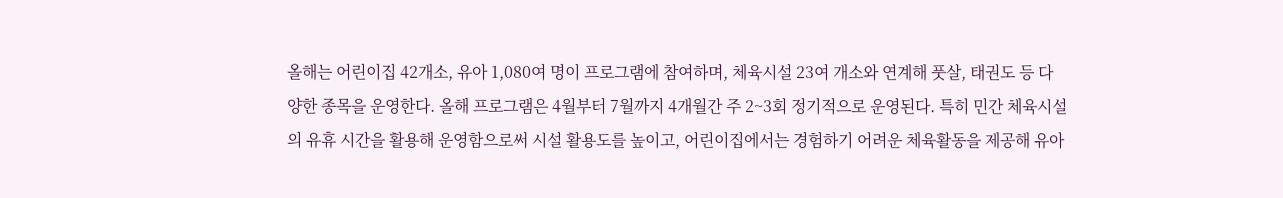올해는 어린이집 42개소, 유아 1,080여 명이 프로그램에 참여하며, 체육시설 23여 개소와 연계해 풋살, 태권도 등 다양한 종목을 운영한다. 올해 프로그램은 4월부터 7월까지 4개월간 주 2~3회 정기적으로 운영된다. 특히 민간 체육시설의 유휴 시간을 활용해 운영함으로써 시설 활용도를 높이고, 어린이집에서는 경험하기 어려운 체육활동을 제공해 유아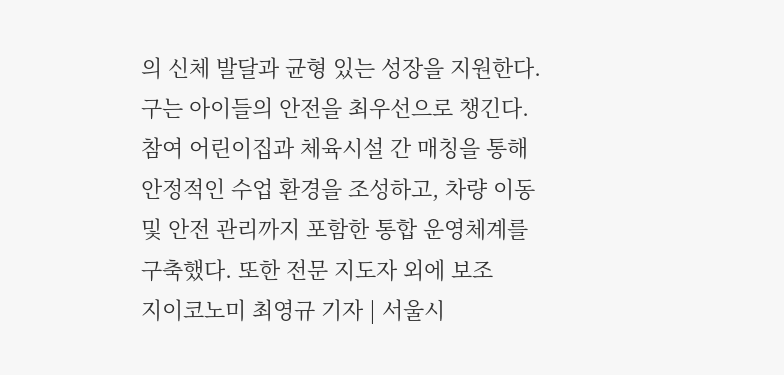의 신체 발달과 균형 있는 성장을 지원한다. 구는 아이들의 안전을 최우선으로 챙긴다. 참여 어린이집과 체육시설 간 매칭을 통해 안정적인 수업 환경을 조성하고, 차량 이동 및 안전 관리까지 포함한 통합 운영체계를 구축했다. 또한 전문 지도자 외에 보조
지이코노미 최영규 기자 | 서울시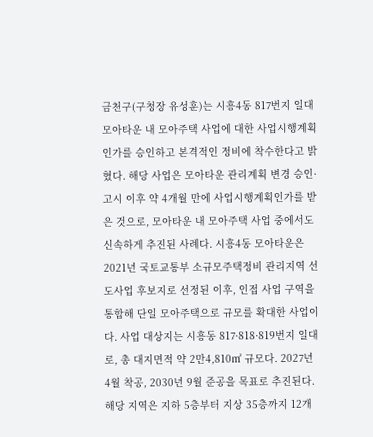금천구(구청장 유성훈)는 시흥4동 817번지 일대 모아타운 내 모아주택 사업에 대한 사업시행계획인가를 승인하고 본격적인 정비에 착수한다고 밝혔다. 해당 사업은 모아타운 관리계획 변경 승인·고시 이후 약 4개월 만에 사업시행계획인가를 받은 것으로, 모아타운 내 모아주택 사업 중에서도 신속하게 추진된 사례다. 시흥4동 모아타운은 2021년 국토교통부 소규모주택정비 관리지역 선도사업 후보지로 선정된 이후, 인접 사업 구역을 통합해 단일 모아주택으로 규모를 확대한 사업이다. 사업 대상지는 시흥동 817·818·819번지 일대로, 총 대지면적 약 2만4,810㎡ 규모다. 2027년 4월 착공, 2030년 9월 준공을 목표로 추진된다. 해당 지역은 지하 5층부터 지상 35층까지 12개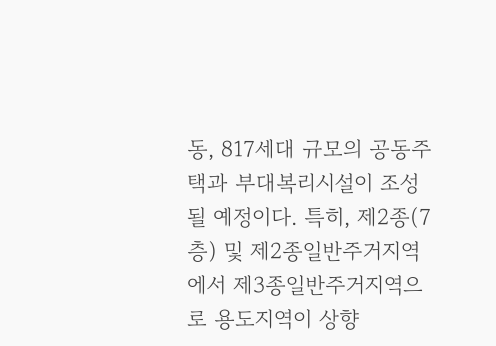동, 817세대 규모의 공동주택과 부대복리시설이 조성될 예정이다. 특히, 제2종(7층) 및 제2종일반주거지역에서 제3종일반주거지역으로 용도지역이 상향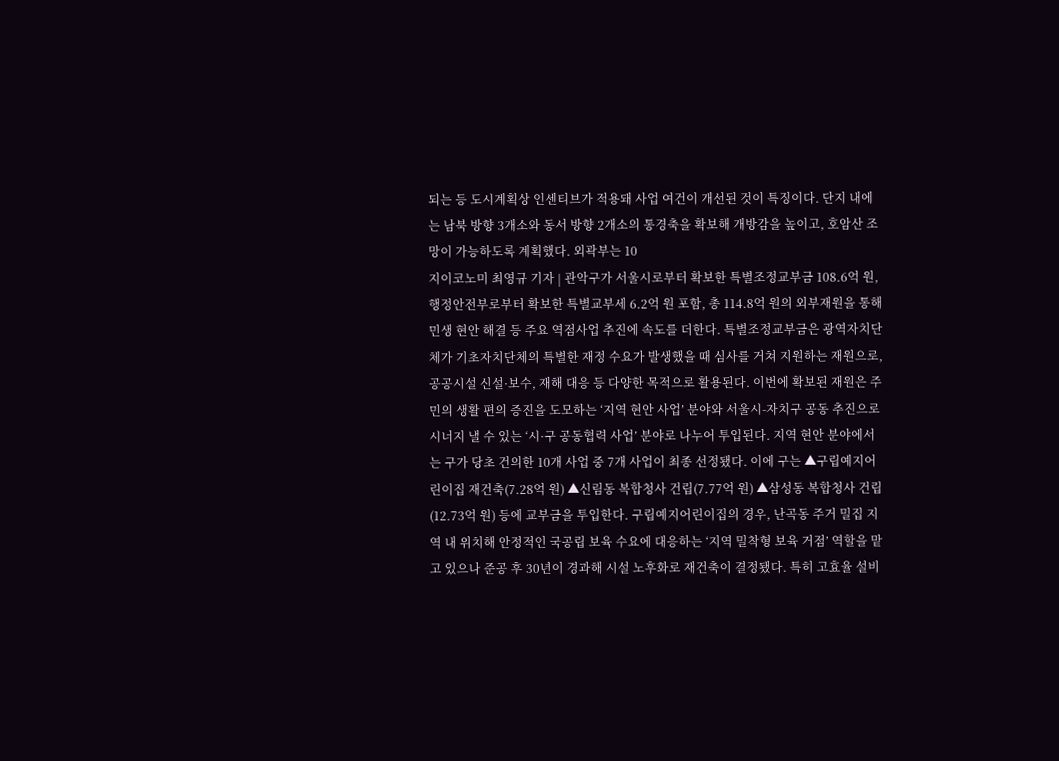되는 등 도시계획상 인센티브가 적용돼 사업 여건이 개선된 것이 특징이다. 단지 내에는 남북 방향 3개소와 동서 방향 2개소의 통경축을 확보해 개방감을 높이고, 호암산 조망이 가능하도록 계획했다. 외곽부는 10
지이코노미 최영규 기자 | 관악구가 서울시로부터 확보한 특별조정교부금 108.6억 원, 행정안전부로부터 확보한 특별교부세 6.2억 원 포함, 총 114.8억 원의 외부재원을 통해 민생 현안 해결 등 주요 역점사업 추진에 속도를 더한다. 특별조정교부금은 광역자치단체가 기초자치단체의 특별한 재정 수요가 발생했을 때 심사를 거쳐 지원하는 재원으로, 공공시설 신설·보수, 재해 대응 등 다양한 목적으로 활용된다. 이번에 확보된 재원은 주민의 생활 편의 증진을 도모하는 ‘지역 현안 사업’ 분야와 서울시-자치구 공동 추진으로 시너지 낼 수 있는 ‘시·구 공동협력 사업’ 분야로 나누어 투입된다. 지역 현안 분야에서는 구가 당초 건의한 10개 사업 중 7개 사업이 최종 선정됐다. 이에 구는 ▲구립예지어린이집 재건축(7.28억 원) ▲신림동 복합청사 건립(7.77억 원) ▲삼성동 복합청사 건립(12.73억 원) 등에 교부금을 투입한다. 구립예지어린이집의 경우, 난곡동 주거 밀집 지역 내 위치해 안정적인 국공립 보육 수요에 대응하는 ‘지역 밀착형 보육 거점’ 역할을 맡고 있으나 준공 후 30년이 경과해 시설 노후화로 재건축이 결정됐다. 특히 고효율 설비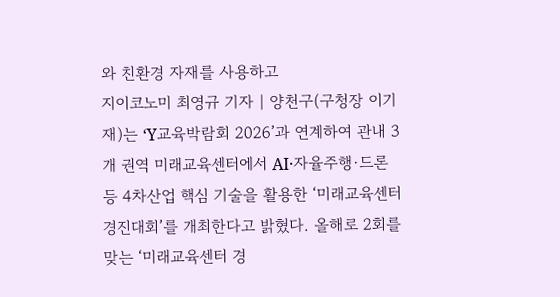와 친환경 자재를 사용하고
지이코노미 최영규 기자 | 양천구(구청장 이기재)는 ‘Y교육박람회 2026’과 연계하여 관내 3개 권역 미래교육센터에서 AI·자율주행·드론 등 4차산업 핵심 기술을 활용한 ‘미래교육센터 경진대회’를 개최한다고 밝혔다. 올해로 2회를 맞는 ‘미래교육센터 경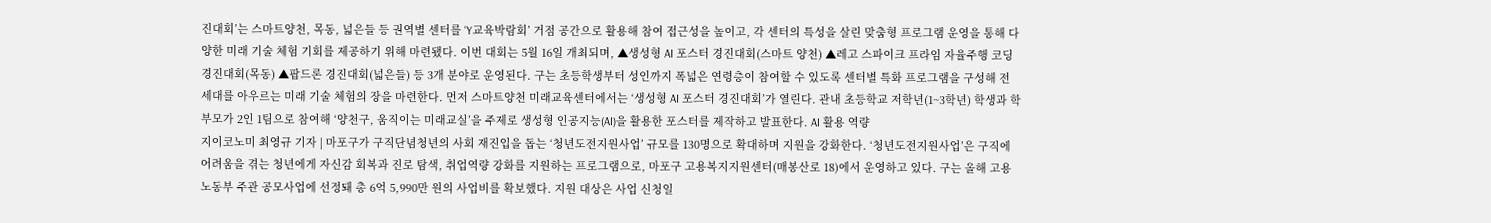진대회’는 스마트양천, 목동, 넓은들 등 권역별 센터를 ‘Y교육박람회’ 거점 공간으로 활용해 참여 접근성을 높이고, 각 센터의 특성을 살린 맞춤형 프로그램 운영을 통해 다양한 미래 기술 체험 기회를 제공하기 위해 마련됐다. 이번 대회는 5월 16일 개최되며, ▲생성형 AI 포스터 경진대회(스마트 양천) ▲레고 스파이크 프라임 자율주행 코딩 경진대회(목동) ▲팝드론 경진대회(넓은들) 등 3개 분야로 운영된다. 구는 초등학생부터 성인까지 폭넓은 연령층이 참여할 수 있도록 센터별 특화 프로그램을 구성해 전 세대를 아우르는 미래 기술 체험의 장을 마련한다. 먼저 스마트양천 미래교육센터에서는 ‘생성형 AI 포스터 경진대회’가 열린다. 관내 초등학교 저학년(1~3학년) 학생과 학부모가 2인 1팀으로 참여해 ‘양천구, 움직이는 미래교실’을 주제로 생성형 인공지능(AI)을 활용한 포스터를 제작하고 발표한다. AI 활용 역량
지이코노미 최영규 기자 | 마포구가 구직단념청년의 사회 재진입을 돕는 ‘청년도전지원사업’ 규모를 130명으로 확대하며 지원을 강화한다. ‘청년도전지원사업’은 구직에 어려움을 겪는 청년에게 자신감 회복과 진로 탐색, 취업역량 강화를 지원하는 프로그램으로, 마포구 고용복지지원센터(매봉산로 18)에서 운영하고 있다. 구는 올해 고용노동부 주관 공모사업에 선정돼 총 6억 5,990만 원의 사업비를 확보했다. 지원 대상은 사업 신청일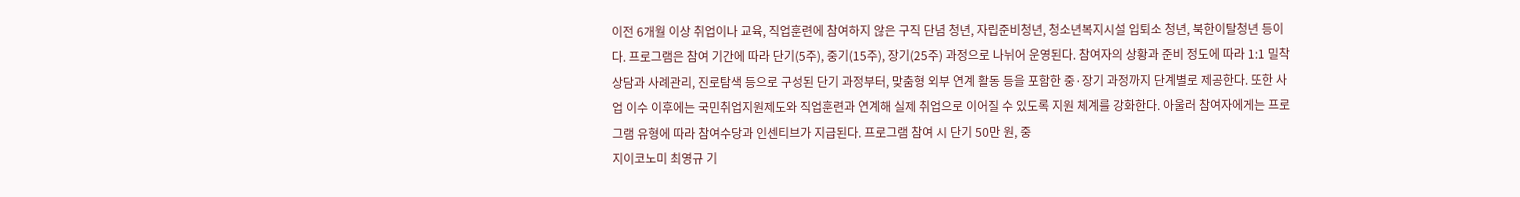이전 6개월 이상 취업이나 교육, 직업훈련에 참여하지 않은 구직 단념 청년, 자립준비청년, 청소년복지시설 입퇴소 청년, 북한이탈청년 등이다. 프로그램은 참여 기간에 따라 단기(5주), 중기(15주), 장기(25주) 과정으로 나뉘어 운영된다. 참여자의 상황과 준비 정도에 따라 1:1 밀착상담과 사례관리, 진로탐색 등으로 구성된 단기 과정부터, 맞춤형 외부 연계 활동 등을 포함한 중·장기 과정까지 단계별로 제공한다. 또한 사업 이수 이후에는 국민취업지원제도와 직업훈련과 연계해 실제 취업으로 이어질 수 있도록 지원 체계를 강화한다. 아울러 참여자에게는 프로그램 유형에 따라 참여수당과 인센티브가 지급된다. 프로그램 참여 시 단기 50만 원, 중
지이코노미 최영규 기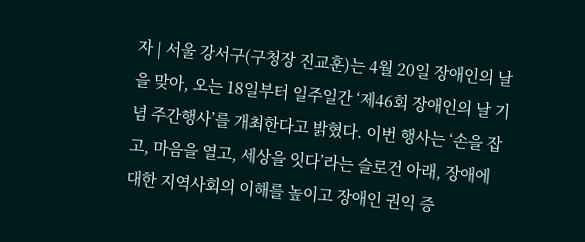자 | 서울 강서구(구청장 진교훈)는 4월 20일 장애인의 날을 맞아, 오는 18일부터 일주일간 ‘제46회 장애인의 날 기념 주간행사’를 개최한다고 밝혔다. 이번 행사는 ‘손을 잡고, 마음을 열고, 세상을 잇다’라는 슬로건 아래, 장애에 대한 지역사회의 이해를 높이고 장애인 권익 증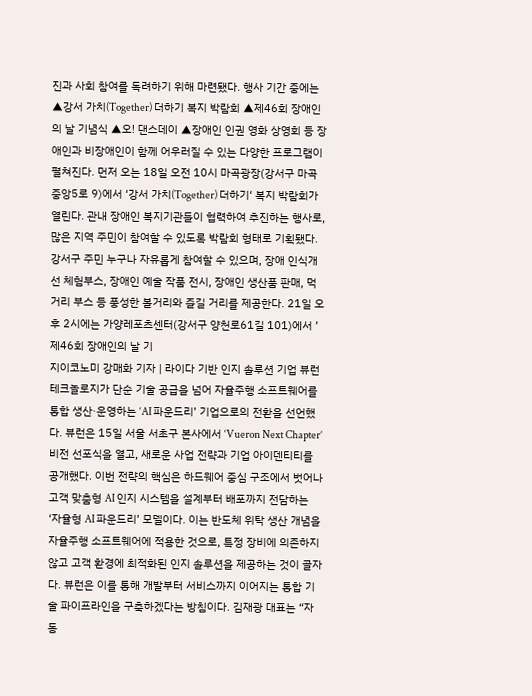진과 사회 참여를 독려하기 위해 마련됐다. 행사 기간 중에는 ▲강서 가치(Together) 더하기 복지 박람회 ▲제46회 장애인의 날 기념식 ▲오! 댄스데이 ▲장애인 인권 영화 상영회 등 장애인과 비장애인이 함께 어우러질 수 있는 다양한 프로그램이 펼쳐진다. 먼저 오는 18일 오전 10시 마곡광장(강서구 마곡중앙5로 9)에서 ‘강서 가치(Together) 더하기‘ 복지 박람회가 열린다. 관내 장애인 복지기관들이 협력하여 추진하는 행사로, 많은 지역 주민이 참여할 수 있도록 박람회 형태로 기획됐다. 강서구 주민 누구나 자유롭게 참여할 수 있으며, 장애 인식개선 체험부스, 장애인 예술 작품 전시, 장애인 생산품 판매, 먹거리 부스 등 풍성한 볼거리와 즐길 거리를 제공한다. 21일 오후 2시에는 가양레포츠센터(강서구 양천로61길 101)에서 ’제46회 장애인의 날 기
지이코노미 강매화 기자 | 라이다 기반 인지 솔루션 기업 뷰런테크놀로지가 단순 기술 공급을 넘어 자율주행 소프트웨어를 통합 생산·운영하는 ‘AI 파운드리’ 기업으로의 전환을 선언했다. 뷰런은 15일 서울 서초구 본사에서 ‘Vueron Next Chapter’ 비전 선포식을 열고, 새로운 사업 전략과 기업 아이덴티티를 공개했다. 이번 전략의 핵심은 하드웨어 중심 구조에서 벗어나 고객 맞춤형 AI 인지 시스템을 설계부터 배포까지 전담하는 ‘자율형 AI 파운드리’ 모델이다. 이는 반도체 위탁 생산 개념을 자율주행 소프트웨어에 적용한 것으로, 특정 장비에 의존하지 않고 고객 환경에 최적화된 인지 솔루션을 제공하는 것이 골자다. 뷰런은 이를 통해 개발부터 서비스까지 이어지는 통합 기술 파이프라인을 구축하겠다는 방침이다. 김재광 대표는 “자동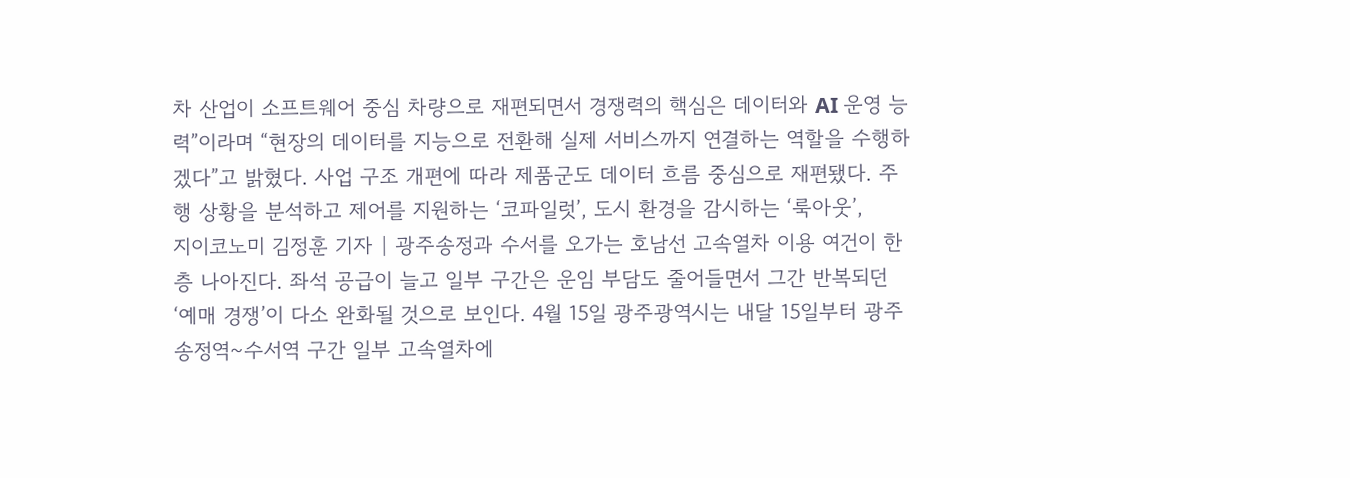차 산업이 소프트웨어 중심 차량으로 재편되면서 경쟁력의 핵심은 데이터와 AI 운영 능력”이라며 “현장의 데이터를 지능으로 전환해 실제 서비스까지 연결하는 역할을 수행하겠다”고 밝혔다. 사업 구조 개편에 따라 제품군도 데이터 흐름 중심으로 재편됐다. 주행 상황을 분석하고 제어를 지원하는 ‘코파일럿’, 도시 환경을 감시하는 ‘룩아웃’,
지이코노미 김정훈 기자 | 광주송정과 수서를 오가는 호남선 고속열차 이용 여건이 한층 나아진다. 좌석 공급이 늘고 일부 구간은 운임 부담도 줄어들면서 그간 반복되던 ‘예매 경쟁’이 다소 완화될 것으로 보인다. 4월 15일 광주광역시는 내달 15일부터 광주송정역~수서역 구간 일부 고속열차에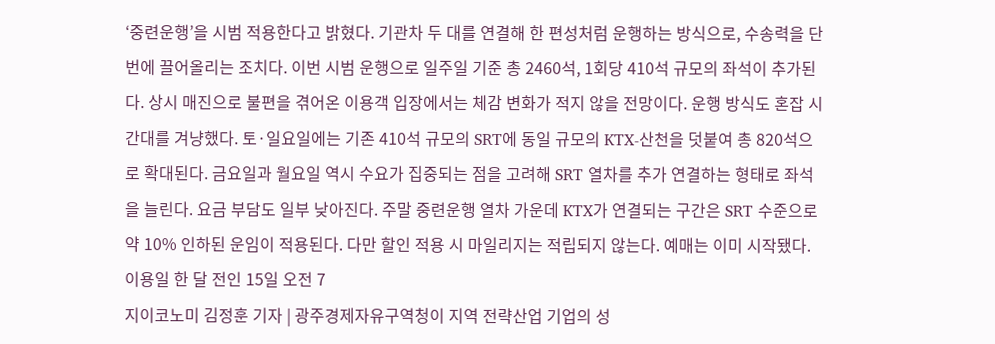‘중련운행’을 시범 적용한다고 밝혔다. 기관차 두 대를 연결해 한 편성처럼 운행하는 방식으로, 수송력을 단번에 끌어올리는 조치다. 이번 시범 운행으로 일주일 기준 총 2460석, 1회당 410석 규모의 좌석이 추가된다. 상시 매진으로 불편을 겪어온 이용객 입장에서는 체감 변화가 적지 않을 전망이다. 운행 방식도 혼잡 시간대를 겨냥했다. 토·일요일에는 기존 410석 규모의 SRT에 동일 규모의 KTX-산천을 덧붙여 총 820석으로 확대된다. 금요일과 월요일 역시 수요가 집중되는 점을 고려해 SRT 열차를 추가 연결하는 형태로 좌석을 늘린다. 요금 부담도 일부 낮아진다. 주말 중련운행 열차 가운데 KTX가 연결되는 구간은 SRT 수준으로 약 10% 인하된 운임이 적용된다. 다만 할인 적용 시 마일리지는 적립되지 않는다. 예매는 이미 시작됐다. 이용일 한 달 전인 15일 오전 7
지이코노미 김정훈 기자 | 광주경제자유구역청이 지역 전략산업 기업의 성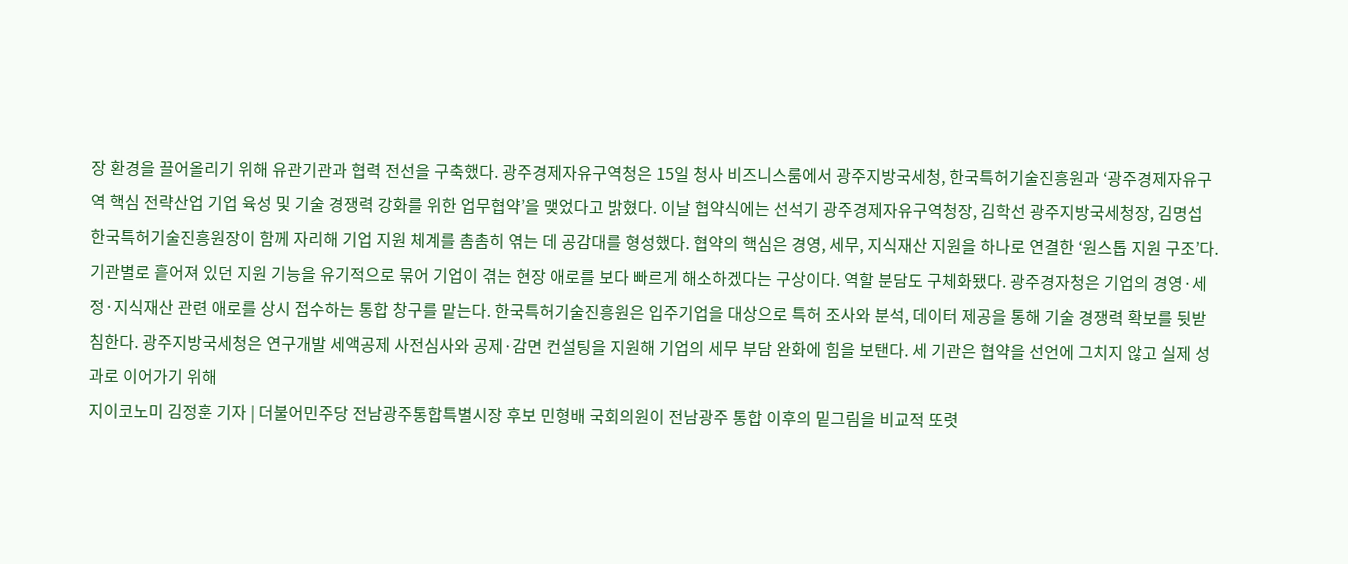장 환경을 끌어올리기 위해 유관기관과 협력 전선을 구축했다. 광주경제자유구역청은 15일 청사 비즈니스룸에서 광주지방국세청, 한국특허기술진흥원과 ‘광주경제자유구역 핵심 전략산업 기업 육성 및 기술 경쟁력 강화를 위한 업무협약’을 맺었다고 밝혔다. 이날 협약식에는 선석기 광주경제자유구역청장, 김학선 광주지방국세청장, 김명섭 한국특허기술진흥원장이 함께 자리해 기업 지원 체계를 촘촘히 엮는 데 공감대를 형성했다. 협약의 핵심은 경영, 세무, 지식재산 지원을 하나로 연결한 ‘원스톱 지원 구조’다. 기관별로 흩어져 있던 지원 기능을 유기적으로 묶어 기업이 겪는 현장 애로를 보다 빠르게 해소하겠다는 구상이다. 역할 분담도 구체화됐다. 광주경자청은 기업의 경영·세정·지식재산 관련 애로를 상시 접수하는 통합 창구를 맡는다. 한국특허기술진흥원은 입주기업을 대상으로 특허 조사와 분석, 데이터 제공을 통해 기술 경쟁력 확보를 뒷받침한다. 광주지방국세청은 연구개발 세액공제 사전심사와 공제·감면 컨설팅을 지원해 기업의 세무 부담 완화에 힘을 보탠다. 세 기관은 협약을 선언에 그치지 않고 실제 성과로 이어가기 위해
지이코노미 김정훈 기자 | 더불어민주당 전남광주통합특별시장 후보 민형배 국회의원이 전남광주 통합 이후의 밑그림을 비교적 또렷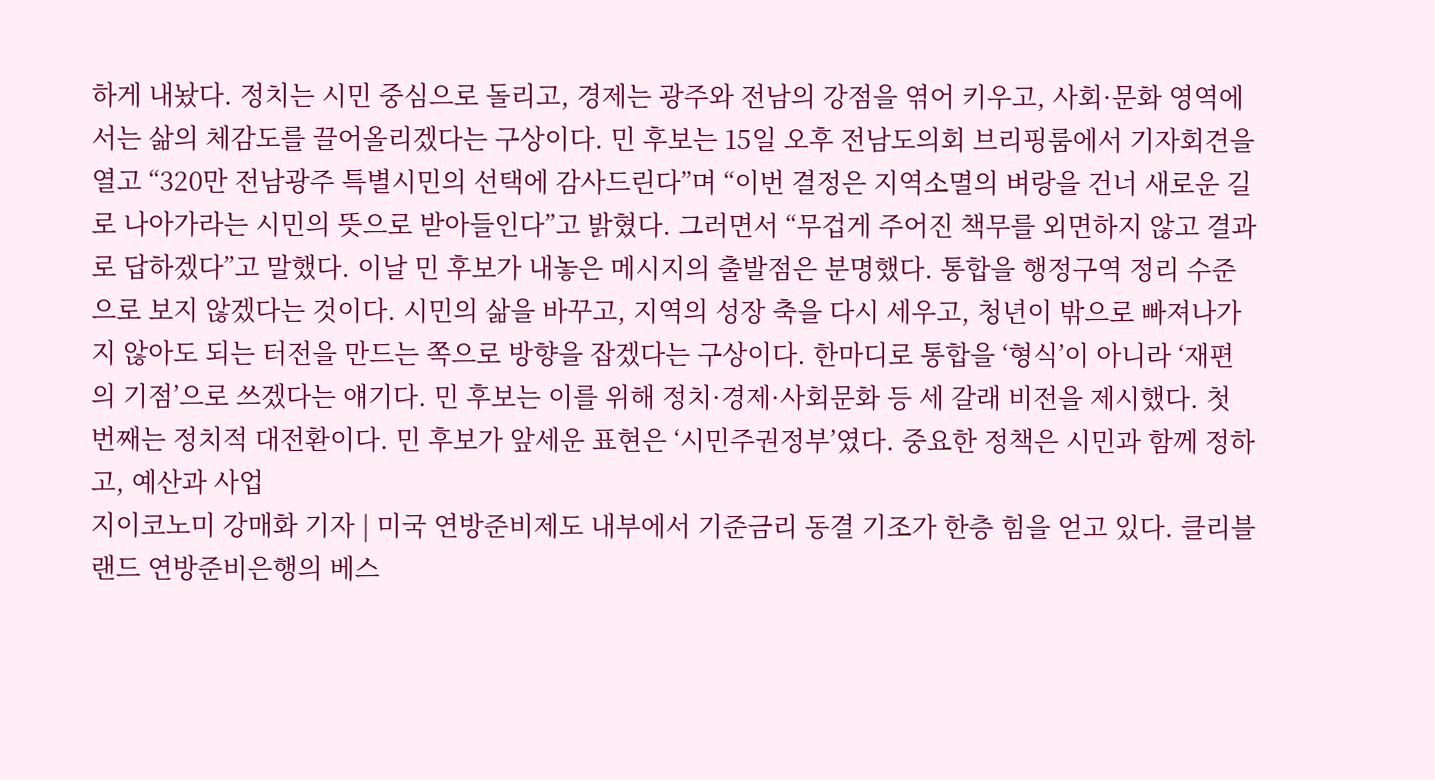하게 내놨다. 정치는 시민 중심으로 돌리고, 경제는 광주와 전남의 강점을 엮어 키우고, 사회·문화 영역에서는 삶의 체감도를 끌어올리겠다는 구상이다. 민 후보는 15일 오후 전남도의회 브리핑룸에서 기자회견을 열고 “320만 전남광주 특별시민의 선택에 감사드린다”며 “이번 결정은 지역소멸의 벼랑을 건너 새로운 길로 나아가라는 시민의 뜻으로 받아들인다”고 밝혔다. 그러면서 “무겁게 주어진 책무를 외면하지 않고 결과로 답하겠다”고 말했다. 이날 민 후보가 내놓은 메시지의 출발점은 분명했다. 통합을 행정구역 정리 수준으로 보지 않겠다는 것이다. 시민의 삶을 바꾸고, 지역의 성장 축을 다시 세우고, 청년이 밖으로 빠져나가지 않아도 되는 터전을 만드는 쪽으로 방향을 잡겠다는 구상이다. 한마디로 통합을 ‘형식’이 아니라 ‘재편의 기점’으로 쓰겠다는 얘기다. 민 후보는 이를 위해 정치·경제·사회문화 등 세 갈래 비전을 제시했다. 첫 번째는 정치적 대전환이다. 민 후보가 앞세운 표현은 ‘시민주권정부’였다. 중요한 정책은 시민과 함께 정하고, 예산과 사업
지이코노미 강매화 기자 | 미국 연방준비제도 내부에서 기준금리 동결 기조가 한층 힘을 얻고 있다. 클리블랜드 연방준비은행의 베스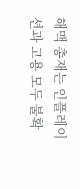해맥 총재는 인플레이션과 고용 모두 불확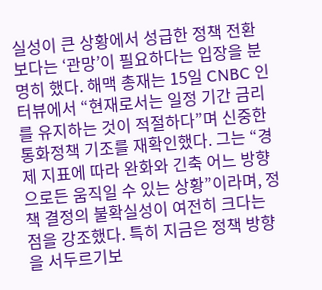실성이 큰 상황에서 성급한 정책 전환보다는 ‘관망’이 필요하다는 입장을 분명히 했다. 해맥 총재는 15일 CNBC 인터뷰에서 “현재로서는 일정 기간 금리를 유지하는 것이 적절하다”며 신중한 통화정책 기조를 재확인했다. 그는 “경제 지표에 따라 완화와 긴축 어느 방향으로든 움직일 수 있는 상황”이라며, 정책 결정의 불확실성이 여전히 크다는 점을 강조했다. 특히 지금은 정책 방향을 서두르기보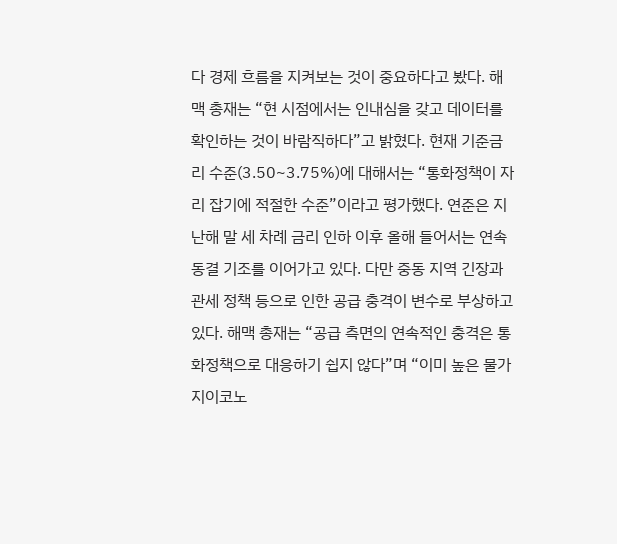다 경제 흐름을 지켜보는 것이 중요하다고 봤다. 해맥 총재는 “현 시점에서는 인내심을 갖고 데이터를 확인하는 것이 바람직하다”고 밝혔다. 현재 기준금리 수준(3.50~3.75%)에 대해서는 “통화정책이 자리 잡기에 적절한 수준”이라고 평가했다. 연준은 지난해 말 세 차례 금리 인하 이후 올해 들어서는 연속 동결 기조를 이어가고 있다. 다만 중동 지역 긴장과 관세 정책 등으로 인한 공급 충격이 변수로 부상하고 있다. 해맥 총재는 “공급 측면의 연속적인 충격은 통화정책으로 대응하기 쉽지 않다”며 “이미 높은 물가
지이코노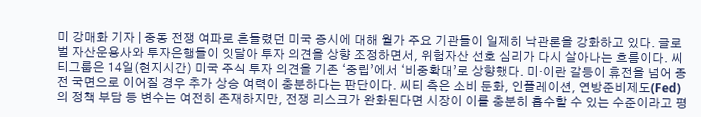미 강매화 기자 | 중동 전쟁 여파로 흔들렸던 미국 증시에 대해 월가 주요 기관들이 일제히 낙관론을 강화하고 있다. 글로벌 자산운용사와 투자은행들이 잇달아 투자 의견을 상향 조정하면서, 위험자산 선호 심리가 다시 살아나는 흐름이다. 씨티그룹은 14일(현지시간) 미국 주식 투자 의견을 기존 ‘중립’에서 ‘비중확대’로 상향했다. 미·이란 갈등이 휴전을 넘어 종전 국면으로 이어질 경우 추가 상승 여력이 충분하다는 판단이다. 씨티 측은 소비 둔화, 인플레이션, 연방준비제도(Fed)의 정책 부담 등 변수는 여전히 존재하지만, 전쟁 리스크가 완화된다면 시장이 이를 충분히 흡수할 수 있는 수준이라고 평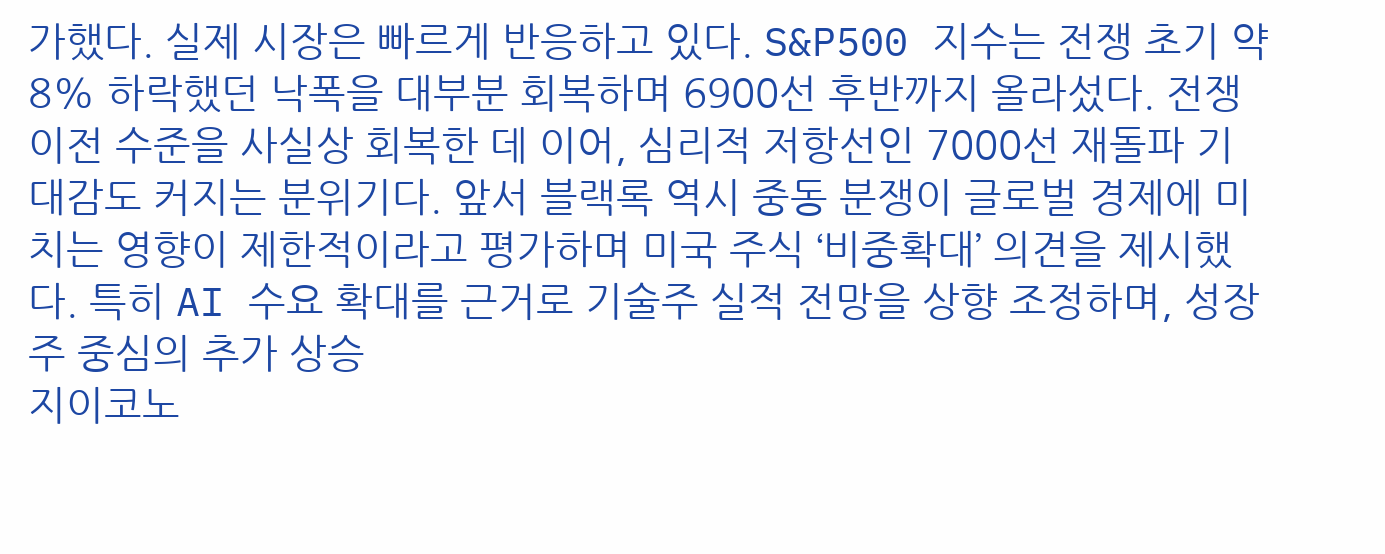가했다. 실제 시장은 빠르게 반응하고 있다. S&P500 지수는 전쟁 초기 약 8% 하락했던 낙폭을 대부분 회복하며 6900선 후반까지 올라섰다. 전쟁 이전 수준을 사실상 회복한 데 이어, 심리적 저항선인 7000선 재돌파 기대감도 커지는 분위기다. 앞서 블랙록 역시 중동 분쟁이 글로벌 경제에 미치는 영향이 제한적이라고 평가하며 미국 주식 ‘비중확대’ 의견을 제시했다. 특히 AI 수요 확대를 근거로 기술주 실적 전망을 상향 조정하며, 성장주 중심의 추가 상승
지이코노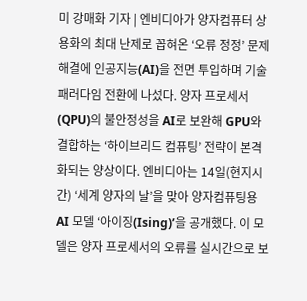미 강매화 기자 | 엔비디아가 양자컴퓨터 상용화의 최대 난제로 꼽혀온 ‘오류 정정’ 문제 해결에 인공지능(AI)을 전면 투입하며 기술 패러다임 전환에 나섰다. 양자 프로세서(QPU)의 불안정성을 AI로 보완해 GPU와 결합하는 ‘하이브리드 컴퓨팅’ 전략이 본격화되는 양상이다. 엔비디아는 14일(현지시간) ‘세계 양자의 날’을 맞아 양자컴퓨팅용 AI 모델 ‘아이징(Ising)’을 공개했다. 이 모델은 양자 프로세서의 오류를 실시간으로 보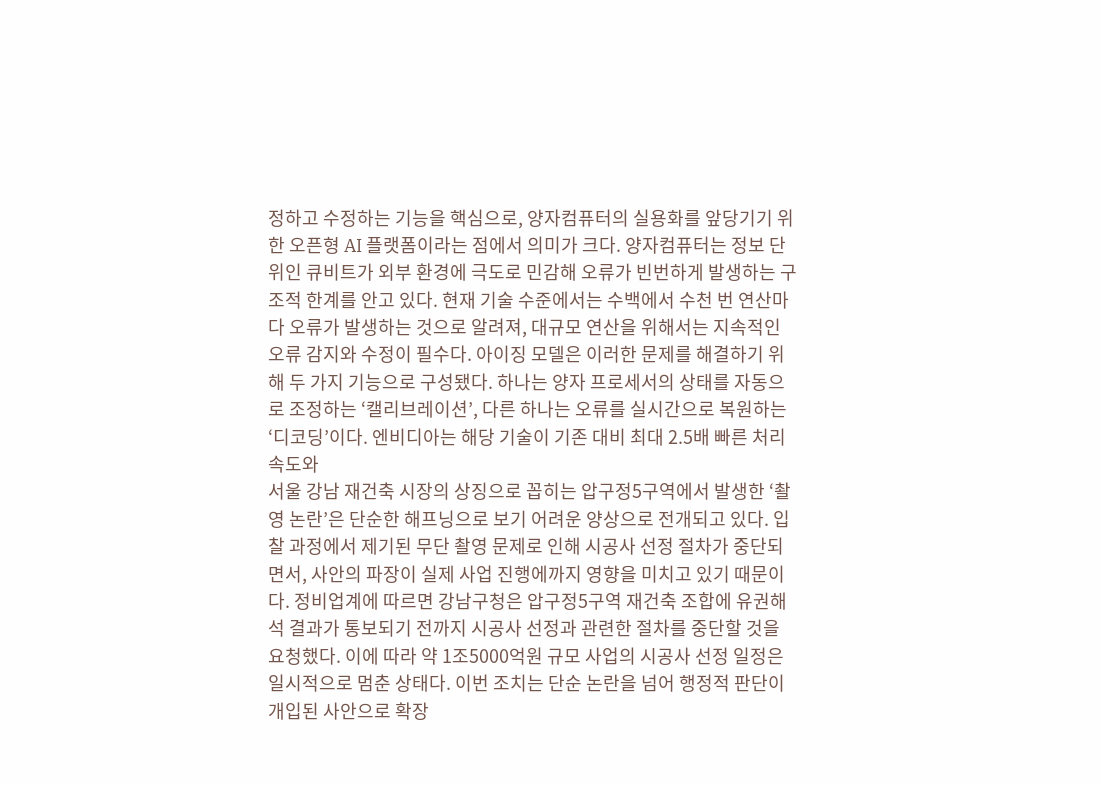정하고 수정하는 기능을 핵심으로, 양자컴퓨터의 실용화를 앞당기기 위한 오픈형 AI 플랫폼이라는 점에서 의미가 크다. 양자컴퓨터는 정보 단위인 큐비트가 외부 환경에 극도로 민감해 오류가 빈번하게 발생하는 구조적 한계를 안고 있다. 현재 기술 수준에서는 수백에서 수천 번 연산마다 오류가 발생하는 것으로 알려져, 대규모 연산을 위해서는 지속적인 오류 감지와 수정이 필수다. 아이징 모델은 이러한 문제를 해결하기 위해 두 가지 기능으로 구성됐다. 하나는 양자 프로세서의 상태를 자동으로 조정하는 ‘캘리브레이션’, 다른 하나는 오류를 실시간으로 복원하는 ‘디코딩’이다. 엔비디아는 해당 기술이 기존 대비 최대 2.5배 빠른 처리 속도와
서울 강남 재건축 시장의 상징으로 꼽히는 압구정5구역에서 발생한 ‘촬영 논란’은 단순한 해프닝으로 보기 어려운 양상으로 전개되고 있다. 입찰 과정에서 제기된 무단 촬영 문제로 인해 시공사 선정 절차가 중단되면서, 사안의 파장이 실제 사업 진행에까지 영향을 미치고 있기 때문이다. 정비업계에 따르면 강남구청은 압구정5구역 재건축 조합에 유권해석 결과가 통보되기 전까지 시공사 선정과 관련한 절차를 중단할 것을 요청했다. 이에 따라 약 1조5000억원 규모 사업의 시공사 선정 일정은 일시적으로 멈춘 상태다. 이번 조치는 단순 논란을 넘어 행정적 판단이 개입된 사안으로 확장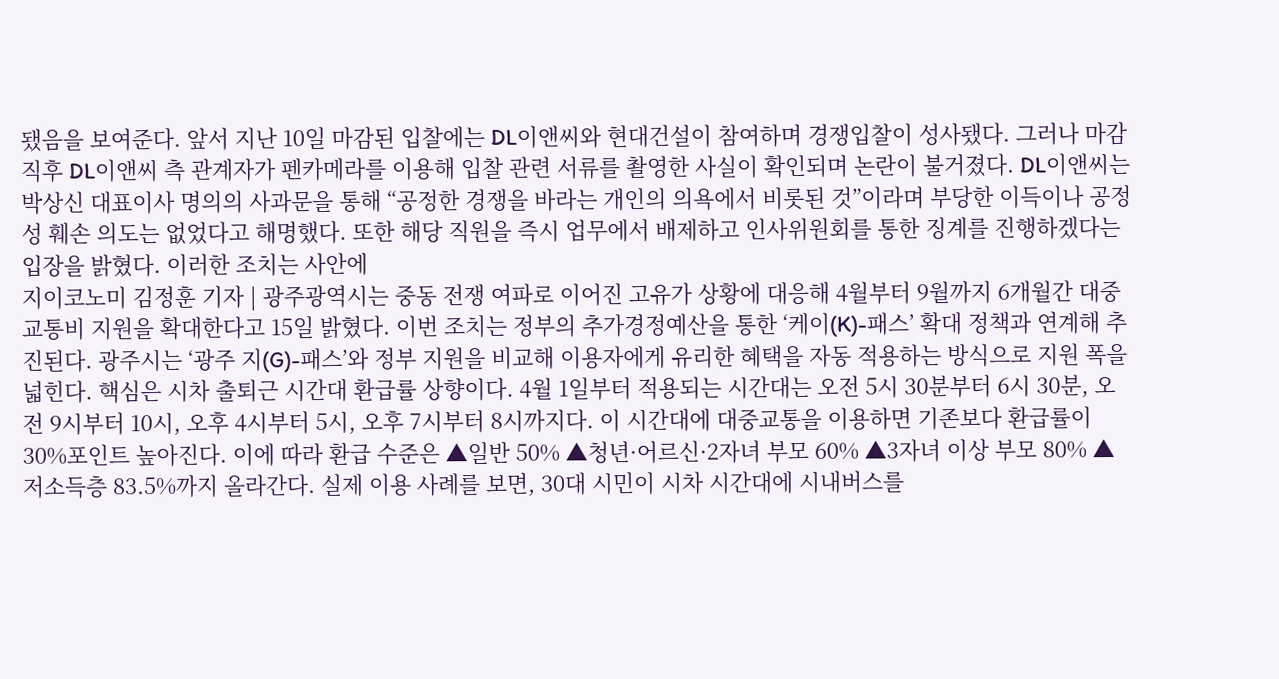됐음을 보여준다. 앞서 지난 10일 마감된 입찰에는 DL이앤씨와 현대건설이 참여하며 경쟁입찰이 성사됐다. 그러나 마감 직후 DL이앤씨 측 관계자가 펜카메라를 이용해 입찰 관련 서류를 촬영한 사실이 확인되며 논란이 불거졌다. DL이앤씨는 박상신 대표이사 명의의 사과문을 통해 “공정한 경쟁을 바라는 개인의 의욕에서 비롯된 것”이라며 부당한 이득이나 공정성 훼손 의도는 없었다고 해명했다. 또한 해당 직원을 즉시 업무에서 배제하고 인사위원회를 통한 징계를 진행하겠다는 입장을 밝혔다. 이러한 조치는 사안에
지이코노미 김정훈 기자 | 광주광역시는 중동 전쟁 여파로 이어진 고유가 상황에 대응해 4월부터 9월까지 6개월간 대중교통비 지원을 확대한다고 15일 밝혔다. 이번 조치는 정부의 추가경정예산을 통한 ‘케이(K)-패스’ 확대 정책과 연계해 추진된다. 광주시는 ‘광주 지(G)-패스’와 정부 지원을 비교해 이용자에게 유리한 혜택을 자동 적용하는 방식으로 지원 폭을 넓힌다. 핵심은 시차 출퇴근 시간대 환급률 상향이다. 4월 1일부터 적용되는 시간대는 오전 5시 30분부터 6시 30분, 오전 9시부터 10시, 오후 4시부터 5시, 오후 7시부터 8시까지다. 이 시간대에 대중교통을 이용하면 기존보다 환급률이 30%포인트 높아진다. 이에 따라 환급 수준은 ▲일반 50% ▲청년·어르신·2자녀 부모 60% ▲3자녀 이상 부모 80% ▲저소득층 83.5%까지 올라간다. 실제 이용 사례를 보면, 30대 시민이 시차 시간대에 시내버스를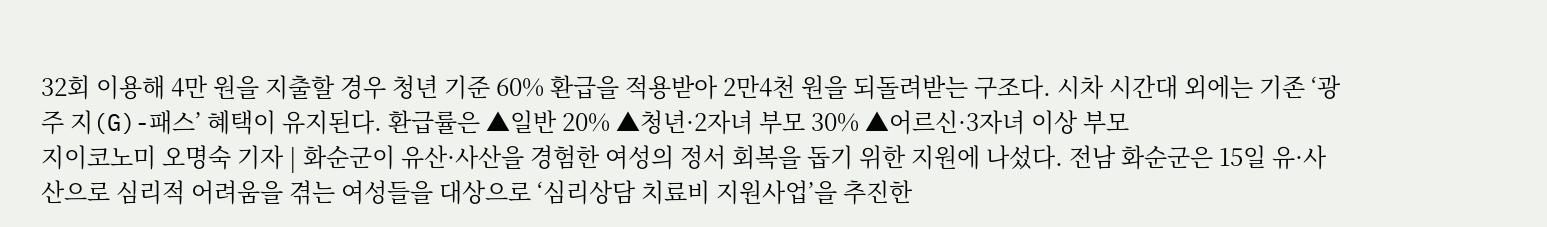32회 이용해 4만 원을 지출할 경우 청년 기준 60% 환급을 적용받아 2만4천 원을 되돌려받는 구조다. 시차 시간대 외에는 기존 ‘광주 지(G)-패스’ 혜택이 유지된다. 환급률은 ▲일반 20% ▲청년·2자녀 부모 30% ▲어르신·3자녀 이상 부모
지이코노미 오명숙 기자 | 화순군이 유산·사산을 경험한 여성의 정서 회복을 돕기 위한 지원에 나섰다. 전남 화순군은 15일 유·사산으로 심리적 어려움을 겪는 여성들을 대상으로 ‘심리상담 치료비 지원사업’을 추진한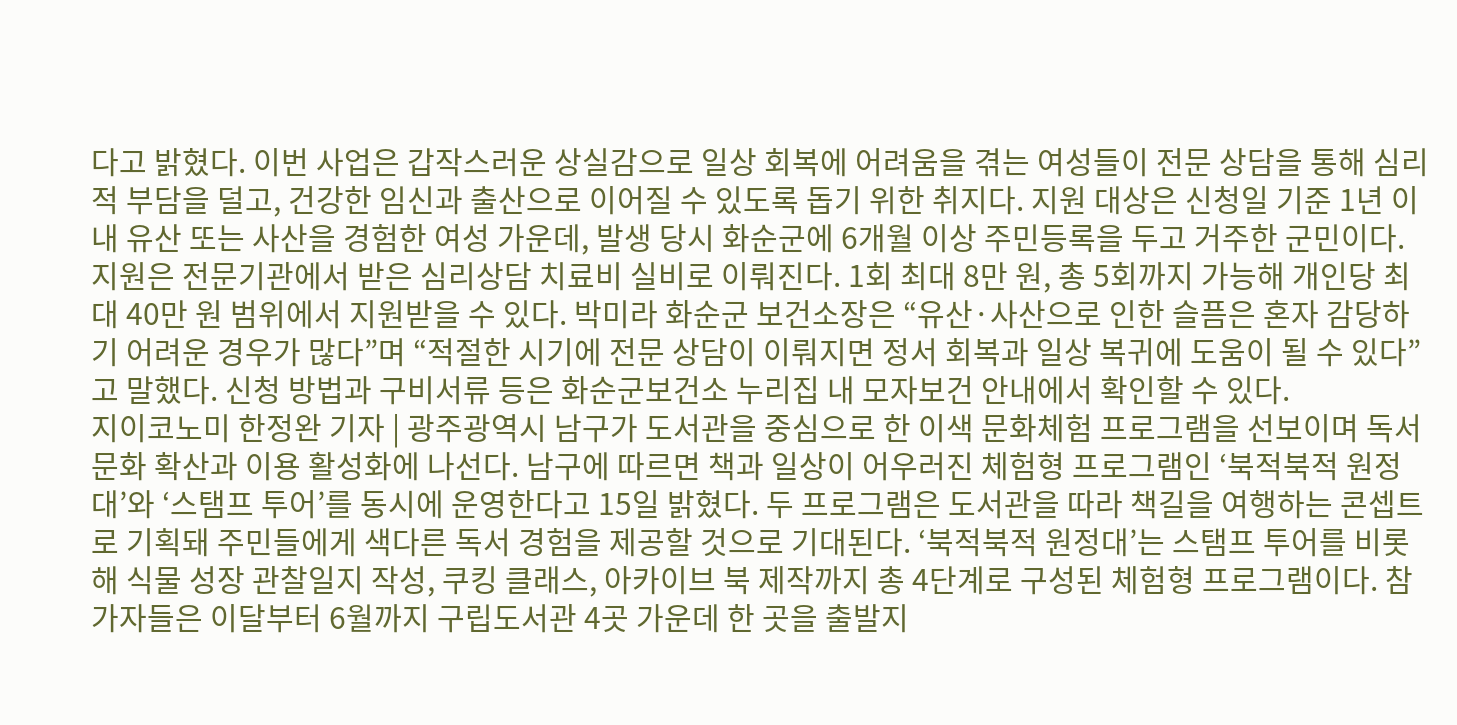다고 밝혔다. 이번 사업은 갑작스러운 상실감으로 일상 회복에 어려움을 겪는 여성들이 전문 상담을 통해 심리적 부담을 덜고, 건강한 임신과 출산으로 이어질 수 있도록 돕기 위한 취지다. 지원 대상은 신청일 기준 1년 이내 유산 또는 사산을 경험한 여성 가운데, 발생 당시 화순군에 6개월 이상 주민등록을 두고 거주한 군민이다. 지원은 전문기관에서 받은 심리상담 치료비 실비로 이뤄진다. 1회 최대 8만 원, 총 5회까지 가능해 개인당 최대 40만 원 범위에서 지원받을 수 있다. 박미라 화순군 보건소장은 “유산·사산으로 인한 슬픔은 혼자 감당하기 어려운 경우가 많다”며 “적절한 시기에 전문 상담이 이뤄지면 정서 회복과 일상 복귀에 도움이 될 수 있다”고 말했다. 신청 방법과 구비서류 등은 화순군보건소 누리집 내 모자보건 안내에서 확인할 수 있다.
지이코노미 한정완 기자 | 광주광역시 남구가 도서관을 중심으로 한 이색 문화체험 프로그램을 선보이며 독서문화 확산과 이용 활성화에 나선다. 남구에 따르면 책과 일상이 어우러진 체험형 프로그램인 ‘북적북적 원정대’와 ‘스탬프 투어’를 동시에 운영한다고 15일 밝혔다. 두 프로그램은 도서관을 따라 책길을 여행하는 콘셉트로 기획돼 주민들에게 색다른 독서 경험을 제공할 것으로 기대된다. ‘북적북적 원정대’는 스탬프 투어를 비롯해 식물 성장 관찰일지 작성, 쿠킹 클래스, 아카이브 북 제작까지 총 4단계로 구성된 체험형 프로그램이다. 참가자들은 이달부터 6월까지 구립도서관 4곳 가운데 한 곳을 출발지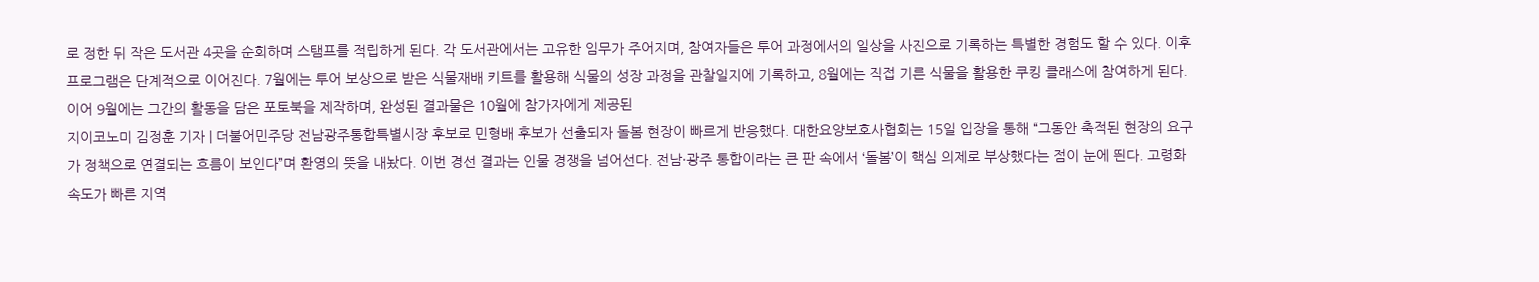로 정한 뒤 작은 도서관 4곳을 순회하며 스탬프를 적립하게 된다. 각 도서관에서는 고유한 임무가 주어지며, 참여자들은 투어 과정에서의 일상을 사진으로 기록하는 특별한 경험도 할 수 있다. 이후 프로그램은 단계적으로 이어진다. 7월에는 투어 보상으로 받은 식물재배 키트를 활용해 식물의 성장 과정을 관찰일지에 기록하고, 8월에는 직접 기른 식물을 활용한 쿠킹 클래스에 참여하게 된다. 이어 9월에는 그간의 활동을 담은 포토북을 제작하며, 완성된 결과물은 10월에 참가자에게 제공된
지이코노미 김정훈 기자 | 더불어민주당 전남광주통합특별시장 후보로 민형배 후보가 선출되자 돌봄 현장이 빠르게 반응했다. 대한요양보호사협회는 15일 입장을 통해 “그동안 축적된 현장의 요구가 정책으로 연결되는 흐름이 보인다”며 환영의 뜻을 내놨다. 이번 경선 결과는 인물 경쟁을 넘어선다. 전남·광주 통합이라는 큰 판 속에서 ‘돌봄’이 핵심 의제로 부상했다는 점이 눈에 띈다. 고령화 속도가 빠른 지역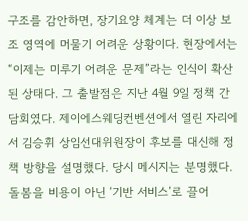구조를 감안하면, 장기요양 체계는 더 이상 보조 영역에 머물기 어려운 상황이다. 현장에서는 “이제는 미루기 어려운 문제”라는 인식이 확산된 상태다. 그 출발점은 지난 4월 9일 정책 간담회였다. 제이에스웨딩컨벤션에서 열린 자리에서 김승휘 상임선대위원장이 후보를 대신해 정책 방향을 설명했다. 당시 메시지는 분명했다. 돌봄을 비용이 아닌 ‘기반 서비스’로 끌어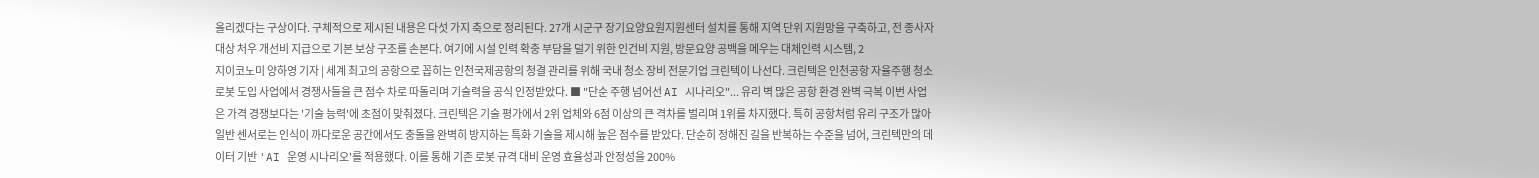올리겠다는 구상이다. 구체적으로 제시된 내용은 다섯 가지 축으로 정리된다. 27개 시군구 장기요양요원지원센터 설치를 통해 지역 단위 지원망을 구축하고, 전 종사자 대상 처우 개선비 지급으로 기본 보상 구조를 손본다. 여기에 시설 인력 확충 부담을 덜기 위한 인건비 지원, 방문요양 공백을 메우는 대체인력 시스템, 2
지이코노미 양하영 기자 | 세계 최고의 공항으로 꼽히는 인천국제공항의 청결 관리를 위해 국내 청소 장비 전문기업 크린텍이 나선다. 크린텍은 인천공항 자율주행 청소 로봇 도입 사업에서 경쟁사들을 큰 점수 차로 따돌리며 기술력을 공식 인정받았다. ■ "단순 주행 넘어선 AI 시나리오"... 유리 벽 많은 공항 환경 완벽 극복 이번 사업은 가격 경쟁보다는 '기술 능력'에 초점이 맞춰졌다. 크린텍은 기술 평가에서 2위 업체와 6점 이상의 큰 격차를 벌리며 1위를 차지했다. 특히 공항처럼 유리 구조가 많아 일반 센서로는 인식이 까다로운 공간에서도 충돌을 완벽히 방지하는 특화 기술을 제시해 높은 점수를 받았다. 단순히 정해진 길을 반복하는 수준을 넘어, 크린텍만의 데이터 기반 'AI 운영 시나리오'를 적용했다. 이를 통해 기존 로봇 규격 대비 운영 효율성과 안정성을 200%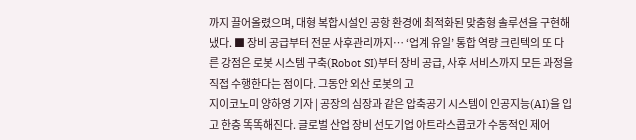까지 끌어올렸으며, 대형 복합시설인 공항 환경에 최적화된 맞춤형 솔루션을 구현해냈다. ■ 장비 공급부터 전문 사후관리까지… ‘업계 유일’ 통합 역량 크린텍의 또 다른 강점은 로봇 시스템 구축(Robot SI)부터 장비 공급, 사후 서비스까지 모든 과정을 직접 수행한다는 점이다. 그동안 외산 로봇의 고
지이코노미 양하영 기자 | 공장의 심장과 같은 압축공기 시스템이 인공지능(AI)을 입고 한층 똑똑해진다. 글로벌 산업 장비 선도기업 아트라스콥코가 수동적인 제어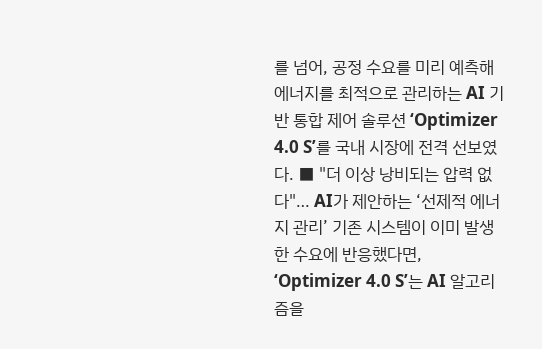를 넘어, 공정 수요를 미리 예측해 에너지를 최적으로 관리하는 AI 기반 통합 제어 솔루션 ‘Optimizer 4.0 S’를 국내 시장에 전격 선보였다. ■ "더 이상 낭비되는 압력 없다"… AI가 제안하는 ‘선제적 에너지 관리’ 기존 시스템이 이미 발생한 수요에 반응했다면, ‘Optimizer 4.0 S’는 AI 알고리즘을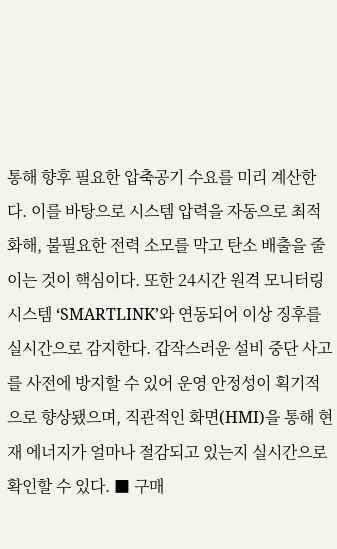통해 향후 필요한 압축공기 수요를 미리 계산한다. 이를 바탕으로 시스템 압력을 자동으로 최적화해, 불필요한 전력 소모를 막고 탄소 배출을 줄이는 것이 핵심이다. 또한 24시간 원격 모니터링 시스템 ‘SMARTLINK’와 연동되어 이상 징후를 실시간으로 감지한다. 갑작스러운 설비 중단 사고를 사전에 방지할 수 있어 운영 안정성이 획기적으로 향상됐으며, 직관적인 화면(HMI)을 통해 현재 에너지가 얼마나 절감되고 있는지 실시간으로 확인할 수 있다. ■ 구매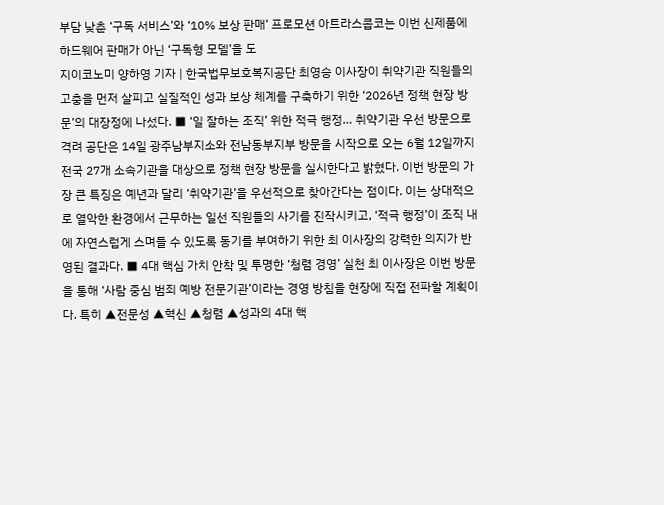부담 낮춘 ‘구독 서비스’와 ‘10% 보상 판매’ 프로모션 아트라스콥코는 이번 신제품에 하드웨어 판매가 아닌 ‘구독형 모델’을 도
지이코노미 양하영 기자 | 한국법무보호복지공단 최영승 이사장이 취약기관 직원들의 고충을 먼저 살피고 실질적인 성과 보상 체계를 구축하기 위한 ‘2026년 정책 현장 방문’의 대장정에 나섰다. ■ ‘일 잘하는 조직’ 위한 적극 행정… 취약기관 우선 방문으로 격려 공단은 14일 광주남부지소와 전남동부지부 방문을 시작으로 오는 6월 12일까지 전국 27개 소속기관을 대상으로 정책 현장 방문을 실시한다고 밝혔다. 이번 방문의 가장 큰 특징은 예년과 달리 ‘취약기관’을 우선적으로 찾아간다는 점이다. 이는 상대적으로 열악한 환경에서 근무하는 일선 직원들의 사기를 진작시키고, ‘적극 행정’이 조직 내에 자연스럽게 스며들 수 있도록 동기를 부여하기 위한 최 이사장의 강력한 의지가 반영된 결과다. ■ 4대 핵심 가치 안착 및 투명한 ‘청렴 경영’ 실천 최 이사장은 이번 방문을 통해 ‘사람 중심 범죄 예방 전문기관’이라는 경영 방침을 현장에 직접 전파할 계획이다. 특히 ▲전문성 ▲혁신 ▲청렴 ▲성과의 4대 핵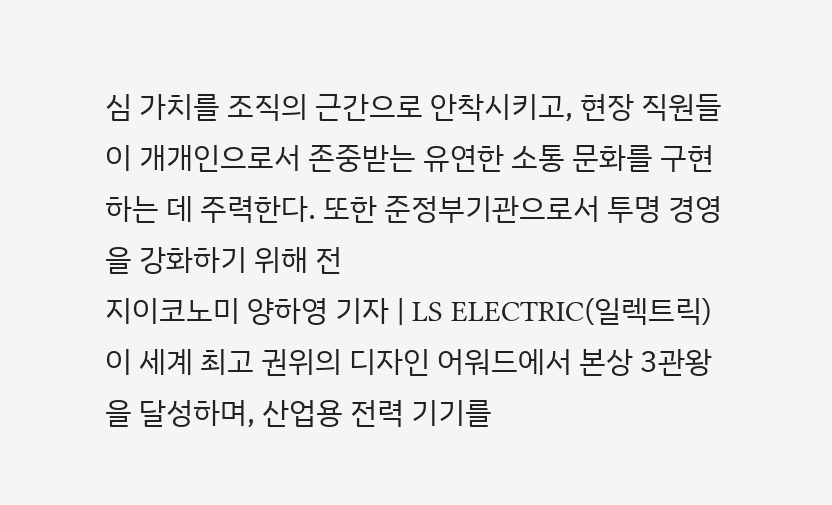심 가치를 조직의 근간으로 안착시키고, 현장 직원들이 개개인으로서 존중받는 유연한 소통 문화를 구현하는 데 주력한다. 또한 준정부기관으로서 투명 경영을 강화하기 위해 전
지이코노미 양하영 기자 | LS ELECTRIC(일렉트릭)이 세계 최고 권위의 디자인 어워드에서 본상 3관왕을 달성하며, 산업용 전력 기기를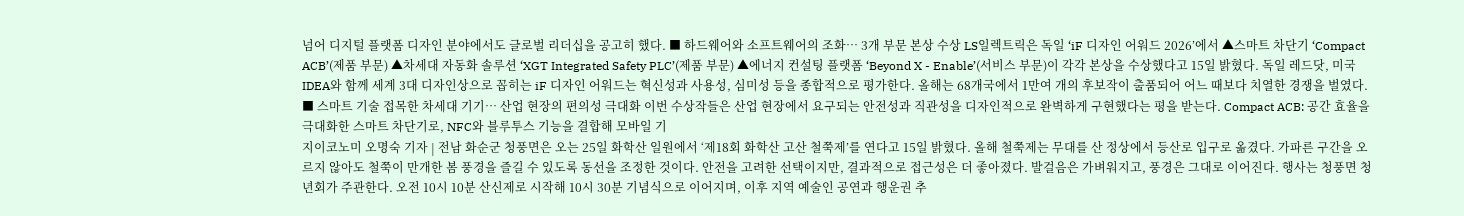넘어 디지털 플랫폼 디자인 분야에서도 글로벌 리더십을 공고히 했다. ■ 하드웨어와 소프트웨어의 조화… 3개 부문 본상 수상 LS일렉트릭은 독일 ‘iF 디자인 어워드 2026’에서 ▲스마트 차단기 ‘Compact ACB’(제품 부문) ▲차세대 자동화 솔루션 ‘XGT Integrated Safety PLC’(제품 부문) ▲에너지 컨설팅 플랫폼 ‘Beyond X - Enable’(서비스 부문)이 각각 본상을 수상했다고 15일 밝혔다. 독일 레드닷, 미국 IDEA와 함께 세계 3대 디자인상으로 꼽히는 iF 디자인 어워드는 혁신성과 사용성, 심미성 등을 종합적으로 평가한다. 올해는 68개국에서 1만여 개의 후보작이 출품되어 어느 때보다 치열한 경쟁을 벌였다. ■ 스마트 기술 접목한 차세대 기기… 산업 현장의 편의성 극대화 이번 수상작들은 산업 현장에서 요구되는 안전성과 직관성을 디자인적으로 완벽하게 구현했다는 평을 받는다. Compact ACB: 공간 효율을 극대화한 스마트 차단기로, NFC와 블루투스 기능을 결합해 모바일 기
지이코노미 오명숙 기자 | 전남 화순군 청풍면은 오는 25일 화학산 일원에서 ‘제18회 화학산 고산 철쭉제’를 연다고 15일 밝혔다. 올해 철쭉제는 무대를 산 정상에서 등산로 입구로 옮겼다. 가파른 구간을 오르지 않아도 철쭉이 만개한 봄 풍경을 즐길 수 있도록 동선을 조정한 것이다. 안전을 고려한 선택이지만, 결과적으로 접근성은 더 좋아졌다. 발걸음은 가벼워지고, 풍경은 그대로 이어진다. 행사는 청풍면 청년회가 주관한다. 오전 10시 10분 산신제로 시작해 10시 30분 기념식으로 이어지며, 이후 지역 예술인 공연과 행운권 추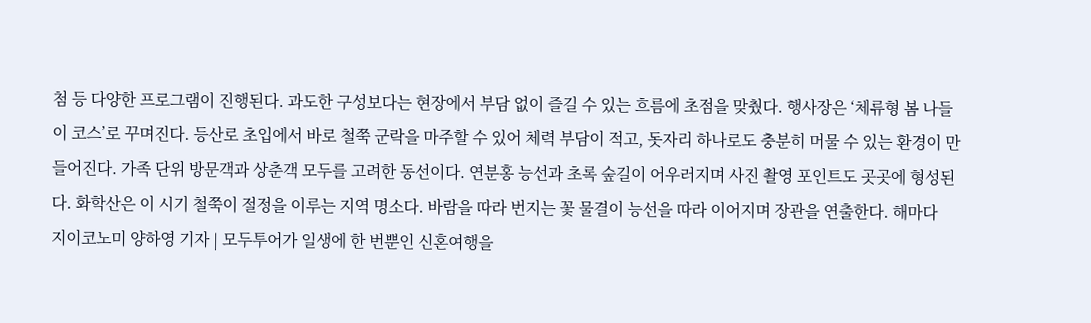첨 등 다양한 프로그램이 진행된다. 과도한 구성보다는 현장에서 부담 없이 즐길 수 있는 흐름에 초점을 맞췄다. 행사장은 ‘체류형 봄 나들이 코스’로 꾸며진다. 등산로 초입에서 바로 철쭉 군락을 마주할 수 있어 체력 부담이 적고, 돗자리 하나로도 충분히 머물 수 있는 환경이 만들어진다. 가족 단위 방문객과 상춘객 모두를 고려한 동선이다. 연분홍 능선과 초록 숲길이 어우러지며 사진 촬영 포인트도 곳곳에 형성된다. 화학산은 이 시기 철쭉이 절정을 이루는 지역 명소다. 바람을 따라 번지는 꽃 물결이 능선을 따라 이어지며 장관을 연출한다. 해마다
지이코노미 양하영 기자 | 모두투어가 일생에 한 번뿐인 신혼여행을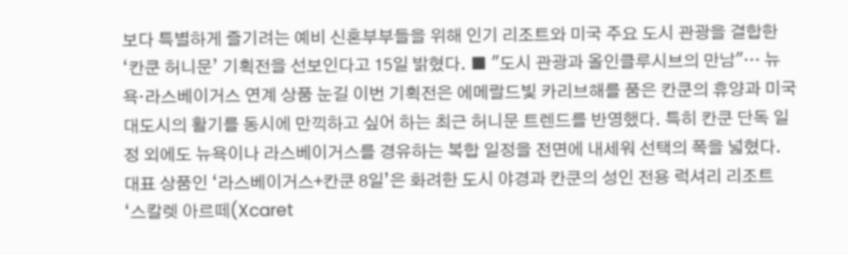보다 특별하게 즐기려는 예비 신혼부부들을 위해 인기 리조트와 미국 주요 도시 관광을 결합한 ‘칸쿤 허니문’ 기획전을 선보인다고 15일 밝혔다. ■ "도시 관광과 올인클루시브의 만남"… 뉴욕·라스베이거스 연계 상품 눈길 이번 기획전은 에메랄드빛 카리브해를 품은 칸쿤의 휴양과 미국 대도시의 활기를 동시에 만끽하고 싶어 하는 최근 허니문 트렌드를 반영했다. 특히 칸쿤 단독 일정 외에도 뉴욕이나 라스베이거스를 경유하는 복합 일정을 전면에 내세워 선택의 폭을 넓혔다. 대표 상품인 ‘라스베이거스+칸쿤 8일’은 화려한 도시 야경과 칸쿤의 성인 전용 럭셔리 리조트 ‘스칼렛 아르떼(Xcaret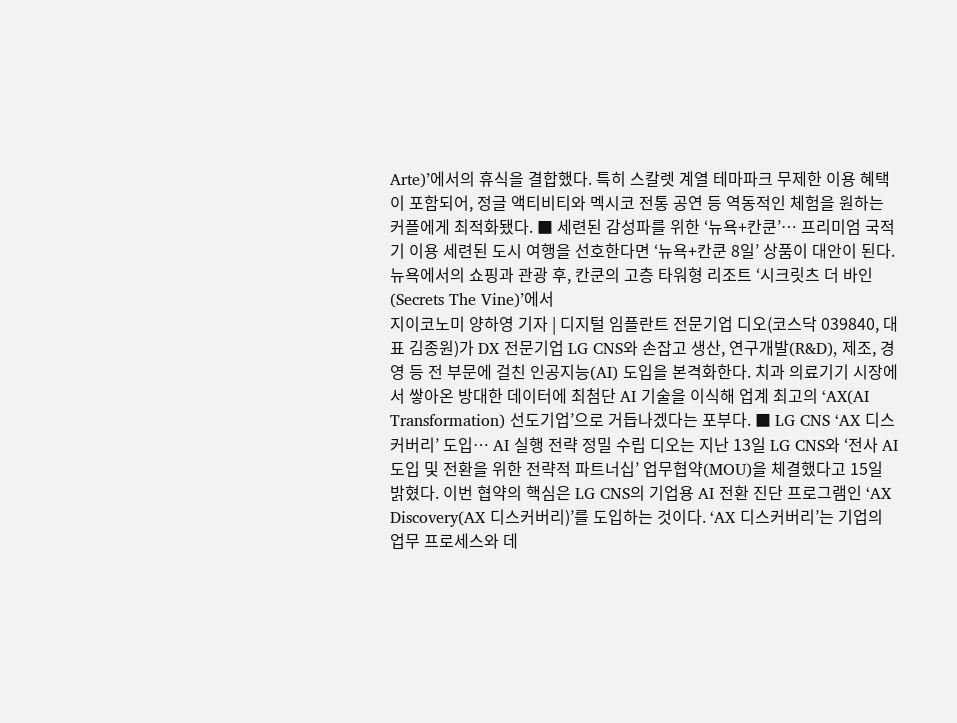Arte)’에서의 휴식을 결합했다. 특히 스칼렛 계열 테마파크 무제한 이용 혜택이 포함되어, 정글 액티비티와 멕시코 전통 공연 등 역동적인 체험을 원하는 커플에게 최적화됐다. ■ 세련된 감성파를 위한 ‘뉴욕+칸쿤’… 프리미엄 국적기 이용 세련된 도시 여행을 선호한다면 ‘뉴욕+칸쿤 8일’ 상품이 대안이 된다. 뉴욕에서의 쇼핑과 관광 후, 칸쿤의 고층 타워형 리조트 ‘시크릿츠 더 바인(Secrets The Vine)’에서
지이코노미 양하영 기자 | 디지털 임플란트 전문기업 디오(코스닥 039840, 대표 김종원)가 DX 전문기업 LG CNS와 손잡고 생산, 연구개발(R&D), 제조, 경영 등 전 부문에 걸친 인공지능(AI) 도입을 본격화한다. 치과 의료기기 시장에서 쌓아온 방대한 데이터에 최첨단 AI 기술을 이식해 업계 최고의 ‘AX(AI Transformation) 선도기업’으로 거듭나겠다는 포부다. ■ LG CNS ‘AX 디스커버리’ 도입… AI 실행 전략 정밀 수립 디오는 지난 13일 LG CNS와 ‘전사 AI 도입 및 전환을 위한 전략적 파트너십’ 업무협약(MOU)을 체결했다고 15일 밝혔다. 이번 협약의 핵심은 LG CNS의 기업용 AI 전환 진단 프로그램인 ‘AX Discovery(AX 디스커버리)’를 도입하는 것이다. ‘AX 디스커버리’는 기업의 업무 프로세스와 데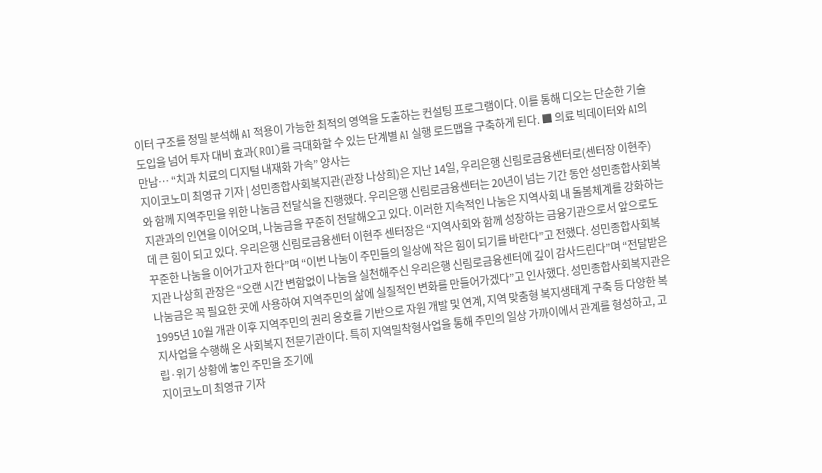이터 구조를 정밀 분석해 AI 적용이 가능한 최적의 영역을 도출하는 컨설팅 프로그램이다. 이를 통해 디오는 단순한 기술 도입을 넘어 투자 대비 효과(ROI)를 극대화할 수 있는 단계별 AI 실행 로드맵을 구축하게 된다. ■ 의료 빅데이터와 AI의 만남… “치과 치료의 디지털 내재화 가속” 양사는
지이코노미 최영규 기자 | 성민종합사회복지관(관장 나상희)은 지난 14일, 우리은행 신림로금융센터로(센터장 이현주)와 함께 지역주민을 위한 나눔금 전달식을 진행했다. 우리은행 신림로금융센터는 20년이 넘는 기간 동안 성민종합사회복지관과의 인연을 이어오며, 나눔금을 꾸준히 전달해오고 있다. 이러한 지속적인 나눔은 지역사회 내 돌봄체계를 강화하는 데 큰 힘이 되고 있다. 우리은행 신림로금융센터 이현주 센터장은 “지역사회와 함께 성장하는 금융기관으로서 앞으로도 꾸준한 나눔을 이어가고자 한다”며 “이번 나눔이 주민들의 일상에 작은 힘이 되기를 바란다”고 전했다. 성민종합사회복지관 나상희 관장은 “오랜 시간 변함없이 나눔을 실천해주신 우리은행 신림로금융센터에 깊이 감사드린다”며 “전달받은 나눔금은 꼭 필요한 곳에 사용하여 지역주민의 삶에 실질적인 변화를 만들어가겠다”고 인사했다. 성민종합사회복지관은 1995년 10월 개관 이후 지역주민의 권리 옹호를 기반으로 자원 개발 및 연계, 지역 맞춤형 복지생태계 구축 등 다양한 복지사업을 수행해 온 사회복지 전문기관이다. 특히 지역밀착형사업을 통해 주민의 일상 가까이에서 관계를 형성하고, 고립·위기 상황에 놓인 주민을 조기에
지이코노미 최영규 기자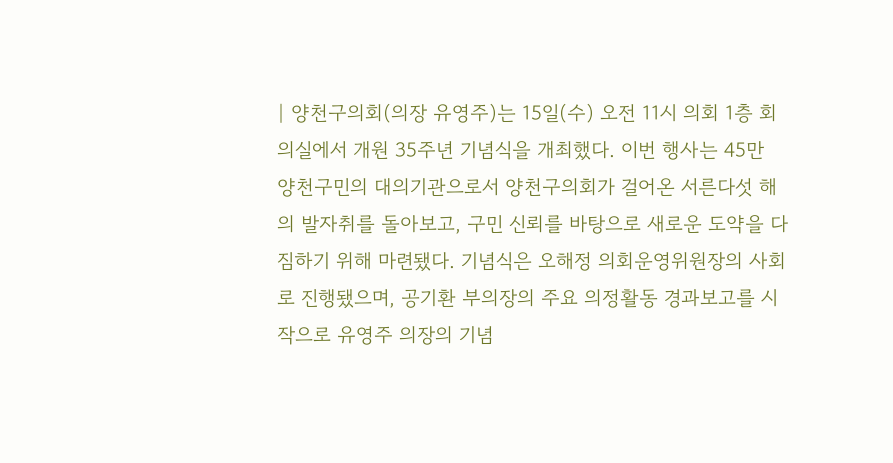| 양천구의회(의장 유영주)는 15일(수) 오전 11시 의회 1층 회의실에서 개원 35주년 기념식을 개최했다. 이번 행사는 45만 양천구민의 대의기관으로서 양천구의회가 걸어온 서른다섯 해의 발자취를 돌아보고, 구민 신뢰를 바탕으로 새로운 도약을 다짐하기 위해 마련됐다. 기념식은 오해정 의회운영위원장의 사회로 진행됐으며, 공기환 부의장의 주요 의정활동 경과보고를 시작으로 유영주 의장의 기념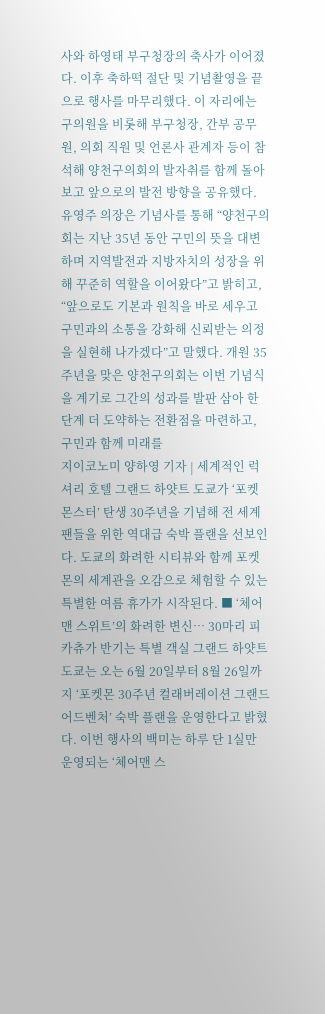사와 하영태 부구청장의 축사가 이어졌다. 이후 축하떡 절단 및 기념촬영을 끝으로 행사를 마무리했다. 이 자리에는 구의원을 비롯해 부구청장, 간부 공무원, 의회 직원 및 언론사 관계자 등이 참석해 양천구의회의 발자취를 함께 돌아보고 앞으로의 발전 방향을 공유했다. 유영주 의장은 기념사를 통해 “양천구의회는 지난 35년 동안 구민의 뜻을 대변하며 지역발전과 지방자치의 성장을 위해 꾸준히 역할을 이어왔다”고 밝히고, “앞으로도 기본과 원칙을 바로 세우고 구민과의 소통을 강화해 신뢰받는 의정을 실현해 나가겠다”고 말했다. 개원 35주년을 맞은 양천구의회는 이번 기념식을 계기로 그간의 성과를 발판 삼아 한 단계 더 도약하는 전환점을 마련하고, 구민과 함께 미래를
지이코노미 양하영 기자 | 세계적인 럭셔리 호텔 그랜드 하얏트 도쿄가 ‘포켓몬스터’ 탄생 30주년을 기념해 전 세계 팬들을 위한 역대급 숙박 플랜을 선보인다. 도쿄의 화려한 시티뷰와 함께 포켓몬의 세계관을 오감으로 체험할 수 있는 특별한 여름 휴가가 시작된다. ■ ‘체어맨 스위트’의 화려한 변신… 30마리 피카츄가 반기는 특별 객실 그랜드 하얏트 도쿄는 오는 6월 20일부터 8월 26일까지 ‘포켓몬 30주년 컬래버레이션 그랜드 어드벤처’ 숙박 플랜을 운영한다고 밝혔다. 이번 행사의 백미는 하루 단 1실만 운영되는 ‘체어맨 스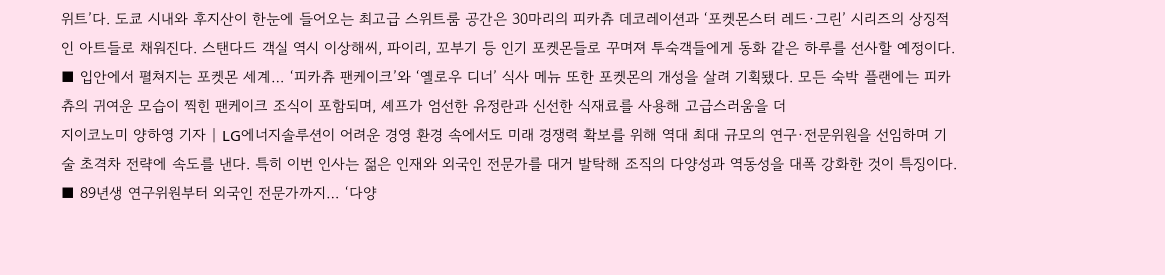위트’다. 도쿄 시내와 후지산이 한눈에 들어오는 최고급 스위트룸 공간은 30마리의 피카츄 데코레이션과 ‘포켓몬스터 레드·그린’ 시리즈의 상징적인 아트들로 채워진다. 스탠다드 객실 역시 이상해씨, 파이리, 꼬부기 등 인기 포켓몬들로 꾸며져 투숙객들에게 동화 같은 하루를 선사할 예정이다. ■ 입안에서 펼쳐지는 포켓몬 세계… ‘피카츄 팬케이크’와 ‘옐로우 디너’ 식사 메뉴 또한 포켓몬의 개성을 살려 기획됐다. 모든 숙박 플랜에는 피카츄의 귀여운 모습이 찍힌 팬케이크 조식이 포함되며, 셰프가 엄선한 유정란과 신선한 식재료를 사용해 고급스러움을 더
지이코노미 양하영 기자 | LG에너지솔루션이 어려운 경영 환경 속에서도 미래 경쟁력 확보를 위해 역대 최대 규모의 연구·전문위원을 선임하며 기술 초격차 전략에 속도를 낸다. 특히 이번 인사는 젊은 인재와 외국인 전문가를 대거 발탁해 조직의 다양성과 역동성을 대폭 강화한 것이 특징이다. ■ 89년생 연구위원부터 외국인 전문가까지… ‘다양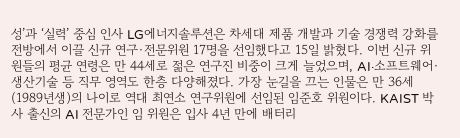성’과 ‘실력’ 중심 인사 LG에너지솔루션은 차세대 제품 개발과 기술 경쟁력 강화를 전방에서 이끌 신규 연구·전문위원 17명을 선임했다고 15일 밝혔다. 이번 신규 위원들의 평균 연령은 만 44세로 젊은 연구진 비중이 크게 늘었으며, AI·소프트웨어·생산기술 등 직무 영역도 한층 다양해졌다. 가장 눈길을 끄는 인물은 만 36세(1989년생)의 나이로 역대 최연소 연구위원에 선임된 임준호 위원이다. KAIST 박사 출신의 AI 전문가인 임 위원은 입사 4년 만에 배터리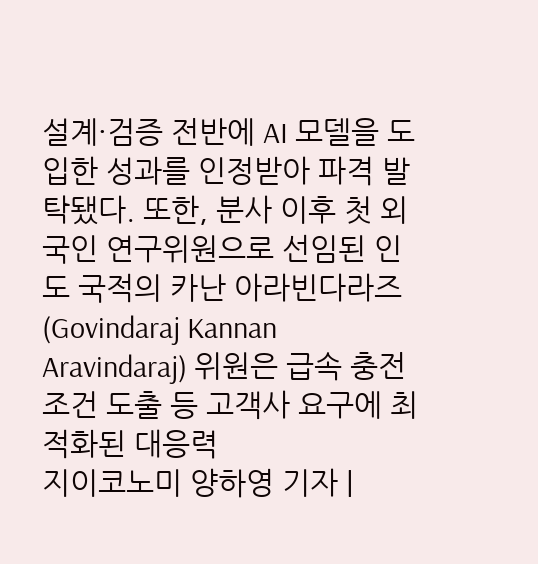설계·검증 전반에 AI 모델을 도입한 성과를 인정받아 파격 발탁됐다. 또한, 분사 이후 첫 외국인 연구위원으로 선임된 인도 국적의 카난 아라빈다라즈(Govindaraj Kannan Aravindaraj) 위원은 급속 충전 조건 도출 등 고객사 요구에 최적화된 대응력
지이코노미 양하영 기자 |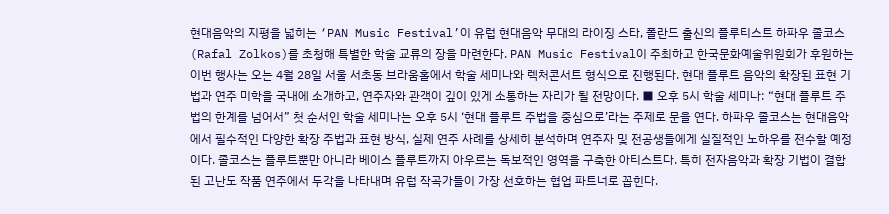현대음악의 지평을 넓히는 ‘PAN Music Festival’이 유럽 현대음악 무대의 라이징 스타, 폴란드 출신의 플루티스트 하파우 졸코스(Rafal Zolkos)를 초청해 특별한 학술 교류의 장을 마련한다. PAN Music Festival이 주최하고 한국문화예술위원회가 후원하는 이번 행사는 오는 4월 28일 서울 서초동 브라움홀에서 학술 세미나와 렉처콘서트 형식으로 진행된다. 현대 플루트 음악의 확장된 표현 기법과 연주 미학을 국내에 소개하고, 연주자와 관객이 깊이 있게 소통하는 자리가 될 전망이다. ■ 오후 5시 학술 세미나: “현대 플루트 주법의 한계를 넘어서” 첫 순서인 학술 세미나는 오후 5시 ‘현대 플루트 주법을 중심으로’라는 주제로 문을 연다. 하파우 졸코스는 현대음악에서 필수적인 다양한 확장 주법과 표현 방식, 실제 연주 사례를 상세히 분석하며 연주자 및 전공생들에게 실질적인 노하우를 전수할 예정이다. 졸코스는 플루트뿐만 아니라 베이스 플루트까지 아우르는 독보적인 영역을 구축한 아티스트다. 특히 전자음악과 확장 기법이 결합된 고난도 작품 연주에서 두각을 나타내며 유럽 작곡가들이 가장 선호하는 협업 파트너로 꼽힌다.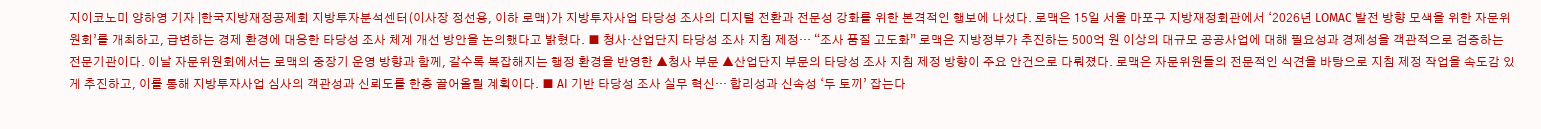지이코노미 양하영 기자 |한국지방재정공제회 지방투자분석센터(이사장 정선용, 이하 로맥)가 지방투자사업 타당성 조사의 디지털 전환과 전문성 강화를 위한 본격적인 행보에 나섰다. 로맥은 15일 서울 마포구 지방재정회관에서 ‘2026년 LOMAC 발전 방향 모색을 위한 자문위원회’를 개최하고, 급변하는 경제 환경에 대응한 타당성 조사 체계 개선 방안을 논의했다고 밝혔다. ■ 청사·산업단지 타당성 조사 지침 제정… “조사 품질 고도화” 로맥은 지방정부가 추진하는 500억 원 이상의 대규모 공공사업에 대해 필요성과 경제성을 객관적으로 검증하는 전문기관이다. 이날 자문위원회에서는 로맥의 중장기 운영 방향과 함께, 갈수록 복잡해지는 행정 환경을 반영한 ▲청사 부문 ▲산업단지 부문의 타당성 조사 지침 제정 방향이 주요 안건으로 다뤄졌다. 로맥은 자문위원들의 전문적인 식견을 바탕으로 지침 제정 작업을 속도감 있게 추진하고, 이를 통해 지방투자사업 심사의 객관성과 신뢰도를 한층 끌어올릴 계획이다. ■ AI 기반 타당성 조사 실무 혁신… 합리성과 신속성 ‘두 토끼’ 잡는다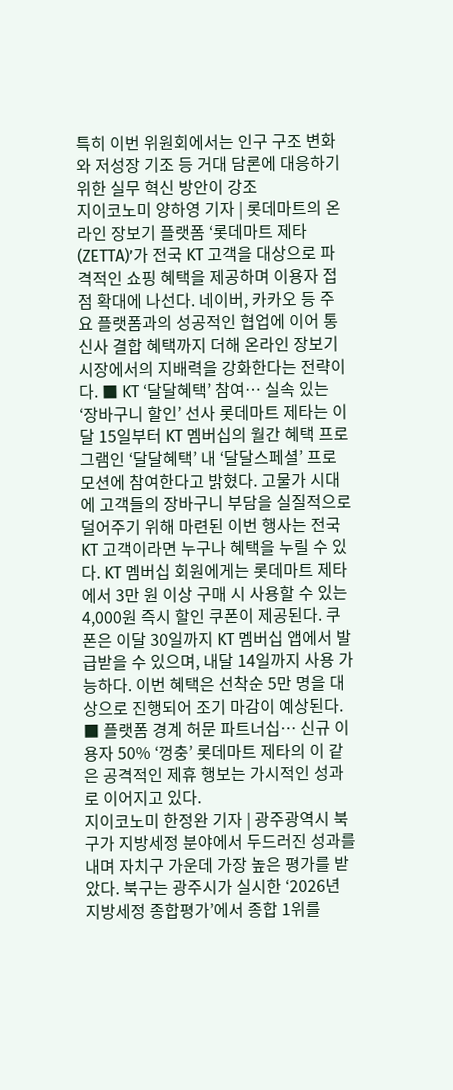특히 이번 위원회에서는 인구 구조 변화와 저성장 기조 등 거대 담론에 대응하기 위한 실무 혁신 방안이 강조
지이코노미 양하영 기자 | 롯데마트의 온라인 장보기 플랫폼 ‘롯데마트 제타(ZETTA)’가 전국 KT 고객을 대상으로 파격적인 쇼핑 혜택을 제공하며 이용자 접점 확대에 나선다. 네이버, 카카오 등 주요 플랫폼과의 성공적인 협업에 이어 통신사 결합 혜택까지 더해 온라인 장보기 시장에서의 지배력을 강화한다는 전략이다. ■ KT ‘달달혜택’ 참여… 실속 있는 ‘장바구니 할인’ 선사 롯데마트 제타는 이달 15일부터 KT 멤버십의 월간 혜택 프로그램인 ‘달달혜택’ 내 ‘달달스페셜’ 프로모션에 참여한다고 밝혔다. 고물가 시대에 고객들의 장바구니 부담을 실질적으로 덜어주기 위해 마련된 이번 행사는 전국 KT 고객이라면 누구나 혜택을 누릴 수 있다. KT 멤버십 회원에게는 롯데마트 제타에서 3만 원 이상 구매 시 사용할 수 있는 4,000원 즉시 할인 쿠폰이 제공된다. 쿠폰은 이달 30일까지 KT 멤버십 앱에서 발급받을 수 있으며, 내달 14일까지 사용 가능하다. 이번 혜택은 선착순 5만 명을 대상으로 진행되어 조기 마감이 예상된다. ■ 플랫폼 경계 허문 파트너십… 신규 이용자 50% ‘껑충’ 롯데마트 제타의 이 같은 공격적인 제휴 행보는 가시적인 성과로 이어지고 있다.
지이코노미 한정완 기자 | 광주광역시 북구가 지방세정 분야에서 두드러진 성과를 내며 자치구 가운데 가장 높은 평가를 받았다. 북구는 광주시가 실시한 ‘2026년 지방세정 종합평가’에서 종합 1위를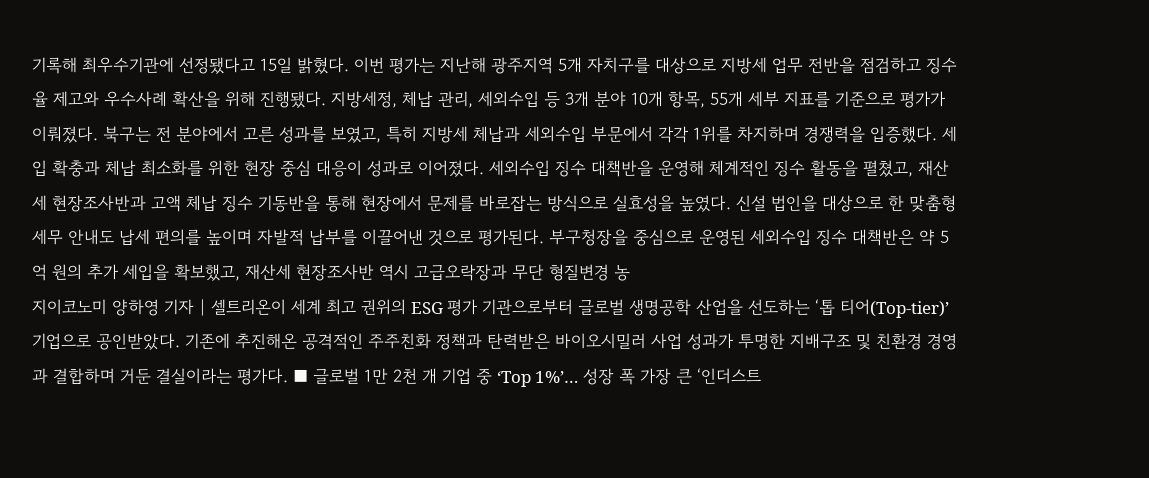기록해 최우수기관에 선정됐다고 15일 밝혔다. 이번 평가는 지난해 광주지역 5개 자치구를 대상으로 지방세 업무 전반을 점검하고 징수율 제고와 우수사례 확산을 위해 진행됐다. 지방세정, 체납 관리, 세외수입 등 3개 분야 10개 항목, 55개 세부 지표를 기준으로 평가가 이뤄졌다. 북구는 전 분야에서 고른 성과를 보였고, 특히 지방세 체납과 세외수입 부문에서 각각 1위를 차지하며 경쟁력을 입증했다. 세입 확충과 체납 최소화를 위한 현장 중심 대응이 성과로 이어졌다. 세외수입 징수 대책반을 운영해 체계적인 징수 활동을 펼쳤고, 재산세 현장조사반과 고액 체납 징수 기동반을 통해 현장에서 문제를 바로잡는 방식으로 실효성을 높였다. 신설 법인을 대상으로 한 맞춤형 세무 안내도 납세 편의를 높이며 자발적 납부를 이끌어낸 것으로 평가된다. 부구청장을 중심으로 운영된 세외수입 징수 대책반은 약 5억 원의 추가 세입을 확보했고, 재산세 현장조사반 역시 고급오락장과 무단 형질변경 농
지이코노미 양하영 기자 | 셀트리온이 세계 최고 권위의 ESG 평가 기관으로부터 글로벌 생명공학 산업을 선도하는 ‘톱 티어(Top-tier)’ 기업으로 공인받았다. 기존에 추진해온 공격적인 주주친화 정책과 탄력받은 바이오시밀러 사업 성과가 투명한 지배구조 및 친환경 경영과 결합하며 거둔 결실이라는 평가다. ■ 글로벌 1만 2천 개 기업 중 ‘Top 1%’… 성장 폭 가장 큰 ‘인더스트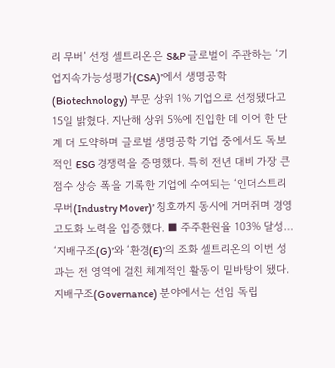리 무버’ 선정 셀트리온은 S&P 글로벌이 주관하는 ‘기업지속가능성평가(CSA)’에서 생명공학(Biotechnology) 부문 상위 1% 기업으로 선정됐다고 15일 밝혔다. 지난해 상위 5%에 진입한 데 이어 한 단계 더 도약하며 글로벌 생명공학 기업 중에서도 독보적인 ESG 경쟁력을 증명했다. 특히 전년 대비 가장 큰 점수 상승 폭을 기록한 기업에 수여되는 ‘인더스트리 무버(Industry Mover)’ 칭호까지 동시에 거머쥐며 경영 고도화 노력을 입증했다. ■ 주주환원율 103% 달성… ‘지배구조(G)’와 ‘환경(E)’의 조화 셀트리온의 이번 성과는 전 영역에 걸친 체계적인 활동이 밑바탕이 됐다. 지배구조(Governance) 분야에서는 선임 독립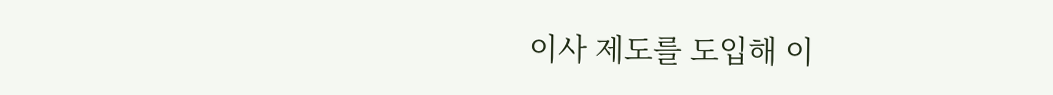이사 제도를 도입해 이